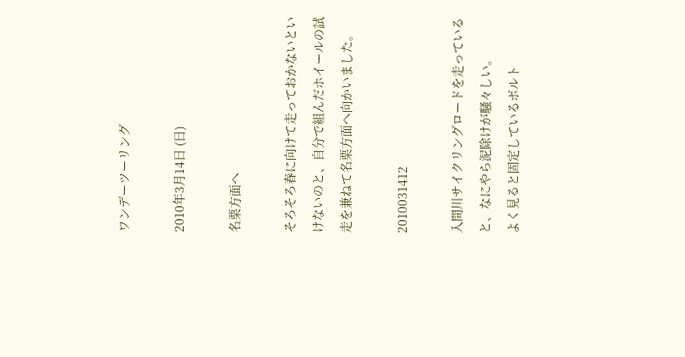ワンデーツーリング

2010年3月14日 (日)

名栗方面へ

そろそろ春に向けて走っておかないといけないのと、自分で組んだホイールの試走を兼ねて名栗方面へ向かいました。

2010031412

入間川サイクリングロードを走っていると、なにやら泥除けが騒々しい。
よく見ると固定しているボルト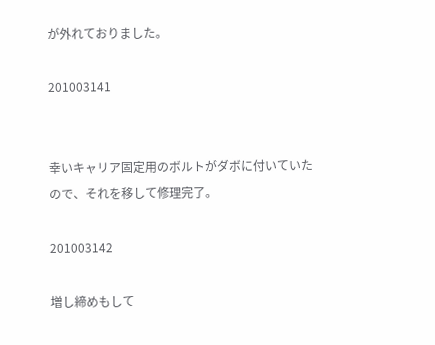が外れておりました。

201003141


幸いキャリア固定用のボルトがダボに付いていたので、それを移して修理完了。

201003142

増し締めもして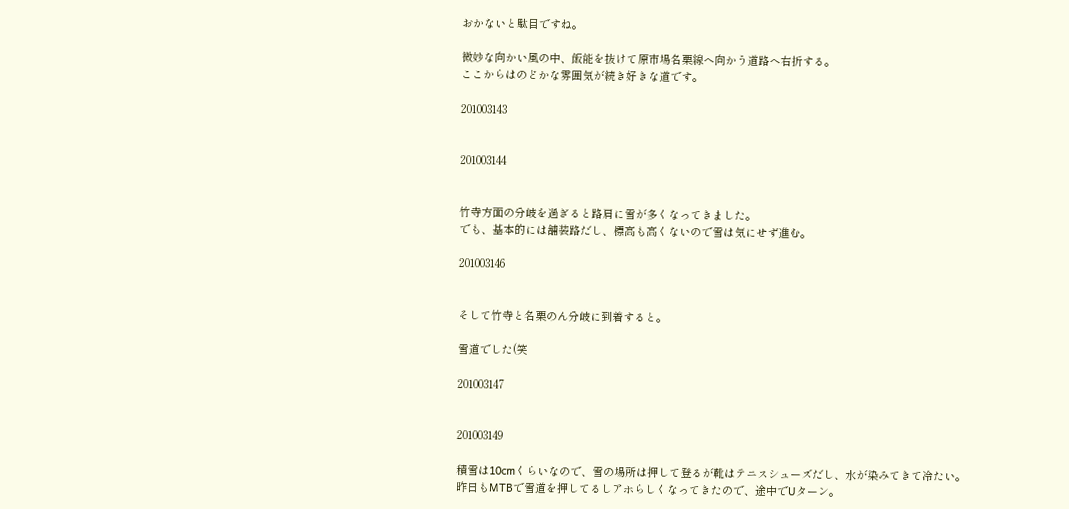おかないと駄目ですね。

微妙な向かい風の中、飯能を抜けて原市場名栗線へ向かう道路へ右折する。
ここからはのどかな雰囲気が続き好きな道です。

201003143


201003144


竹寺方面の分岐を過ぎると路肩に雪が多くなってきました。
でも、基本的には舗装路だし、標高も高くないので雪は気にせず進む。

201003146


そして竹寺と名栗のん分岐に到着すると。

雪道でした(笑

201003147


201003149

積雪は10cmくらいなので、雪の場所は押して登るが靴はテニスシューズだし、水が染みてきて冷たい。
昨日もMTBで雪道を押してるしアホらしくなってきたので、途中でUターン。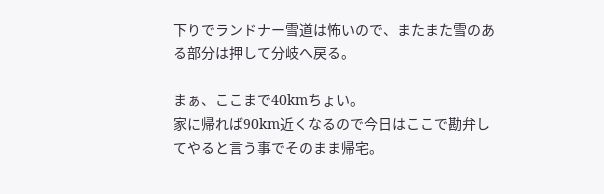下りでランドナー雪道は怖いので、またまた雪のある部分は押して分岐へ戻る。

まぁ、ここまで40kmちょい。
家に帰れば90km近くなるので今日はここで勘弁してやると言う事でそのまま帰宅。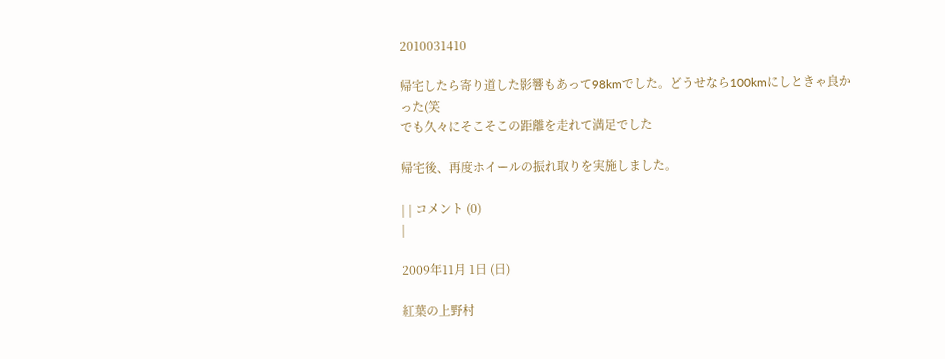2010031410

帰宅したら寄り道した影響もあって98kmでした。どうせなら100kmにしときゃ良かった(笑
でも久々にそこそこの距離を走れて満足でした

帰宅後、再度ホイールの振れ取りを実施しました。

| | コメント (0)
|

2009年11月 1日 (日)

紅葉の上野村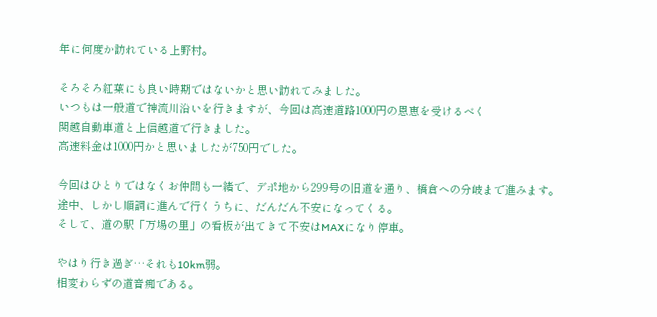年に何度か訪れている上野村。

そろそろ紅葉にも良い時期ではないかと思い訪れてみました。
いつもは一般道で神流川沿いを行きますが、今回は高速道路1000円の恩恵を受けるべく
関越自動車道と上信越道で行きました。
高速料金は1000円かと思いましたが750円でした。

今回はひとりではなくお仲間も一緒で、デポ地から299号の旧道を通り、橋倉への分岐まで進みます。
途中、しかし順調に進んで行くうちに、だんだん不安になってくる。
そして、道の駅「万場の里」の看板が出てきて不安はMAXになり停車。

やはり行き過ぎ…それも10km弱。
相変わらずの道音痴である。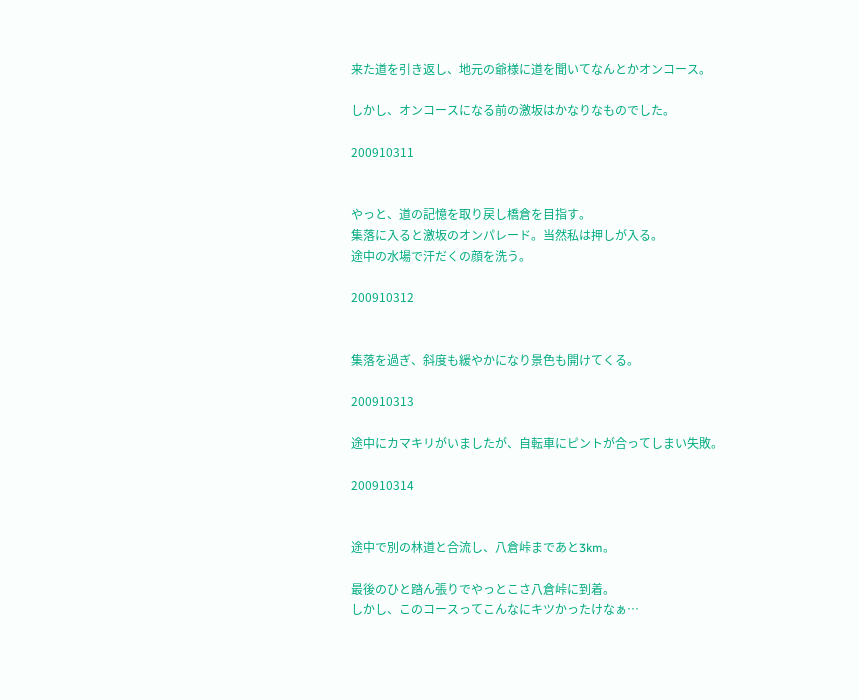来た道を引き返し、地元の爺様に道を聞いてなんとかオンコース。

しかし、オンコースになる前の激坂はかなりなものでした。

200910311


やっと、道の記憶を取り戻し橋倉を目指す。
集落に入ると激坂のオンパレード。当然私は押しが入る。
途中の水場で汗だくの顔を洗う。

200910312


集落を過ぎ、斜度も緩やかになり景色も開けてくる。

200910313

途中にカマキリがいましたが、自転車にピントが合ってしまい失敗。

200910314


途中で別の林道と合流し、八倉峠まであと3km。

最後のひと踏ん張りでやっとこさ八倉峠に到着。
しかし、このコースってこんなにキツかったけなぁ…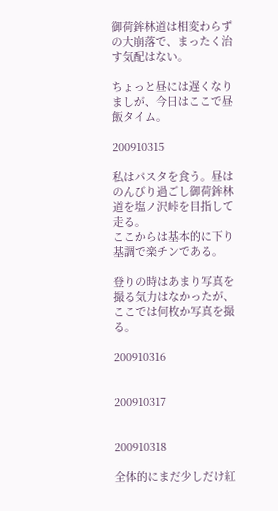御荷鉾林道は相変わらずの大崩落で、まったく治す気配はない。

ちょっと昼には遅くなりましが、今日はここで昼飯タイム。

200910315

私はパスタを食う。昼はのんびり過ごし御荷鉾林道を塩ノ沢峠を目指して走る。
ここからは基本的に下り基調で楽チンである。

登りの時はあまり写真を撮る気力はなかったが、ここでは何枚か写真を撮る。

200910316


200910317


200910318

全体的にまだ少しだけ紅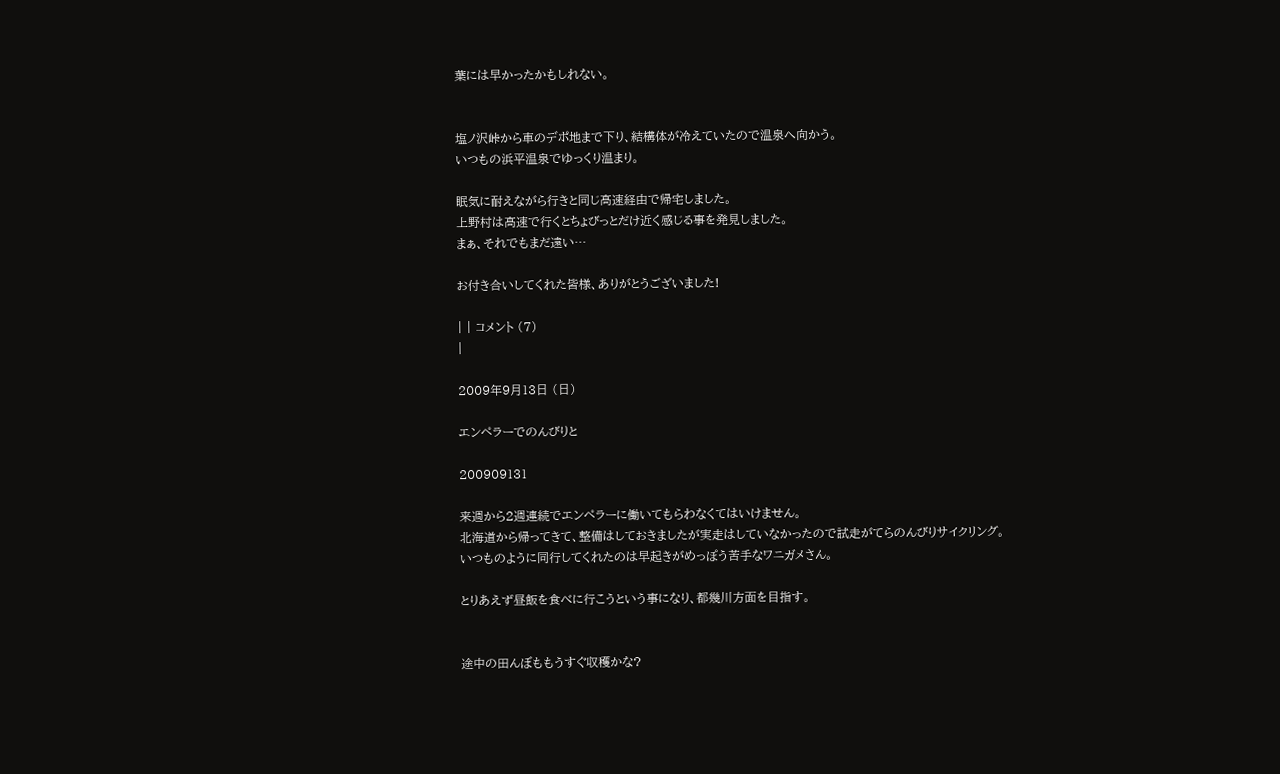葉には早かったかもしれない。


塩ノ沢峠から車のデポ地まで下り、結構体が冷えていたので温泉へ向かう。
いつもの浜平温泉でゆっくり温まり。

眠気に耐えながら行きと同じ高速経由で帰宅しました。
上野村は高速で行くとちょびっとだけ近く感じる事を発見しました。
まぁ、それでもまだ遠い…

お付き合いしてくれた皆様、ありがとうございました!

| | コメント (7)
|

2009年9月13日 (日)

エンペラーでのんびりと

200909131

来週から2週連続でエンペラーに働いてもらわなくてはいけません。
北海道から帰ってきて、整備はしておきましたが実走はしていなかったので試走がてらのんびりサイクリング。
いつものように同行してくれたのは早起きがめっぽう苦手なワニガメさん。

とりあえず昼飯を食べに行こうという事になり、都幾川方面を目指す。


途中の田んぼももうすぐ収穫かな?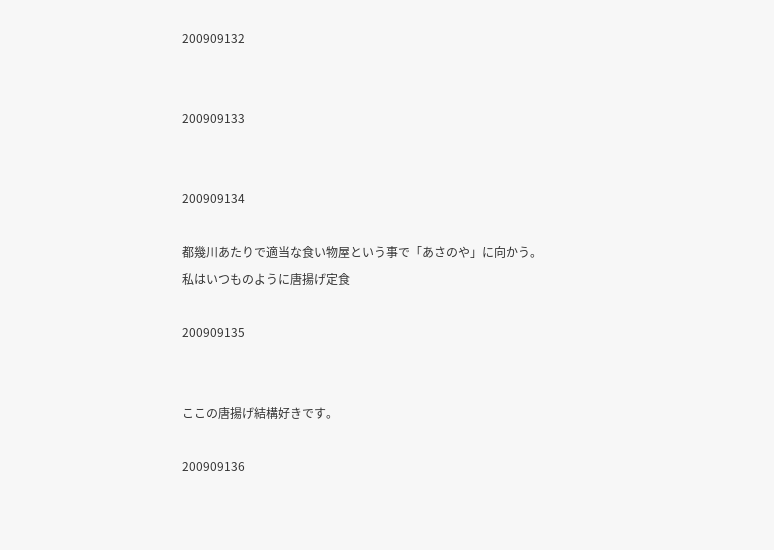200909132


200909133


200909134

都幾川あたりで適当な食い物屋という事で「あさのや」に向かう。
私はいつものように唐揚げ定食

200909135


ここの唐揚げ結構好きです。

200909136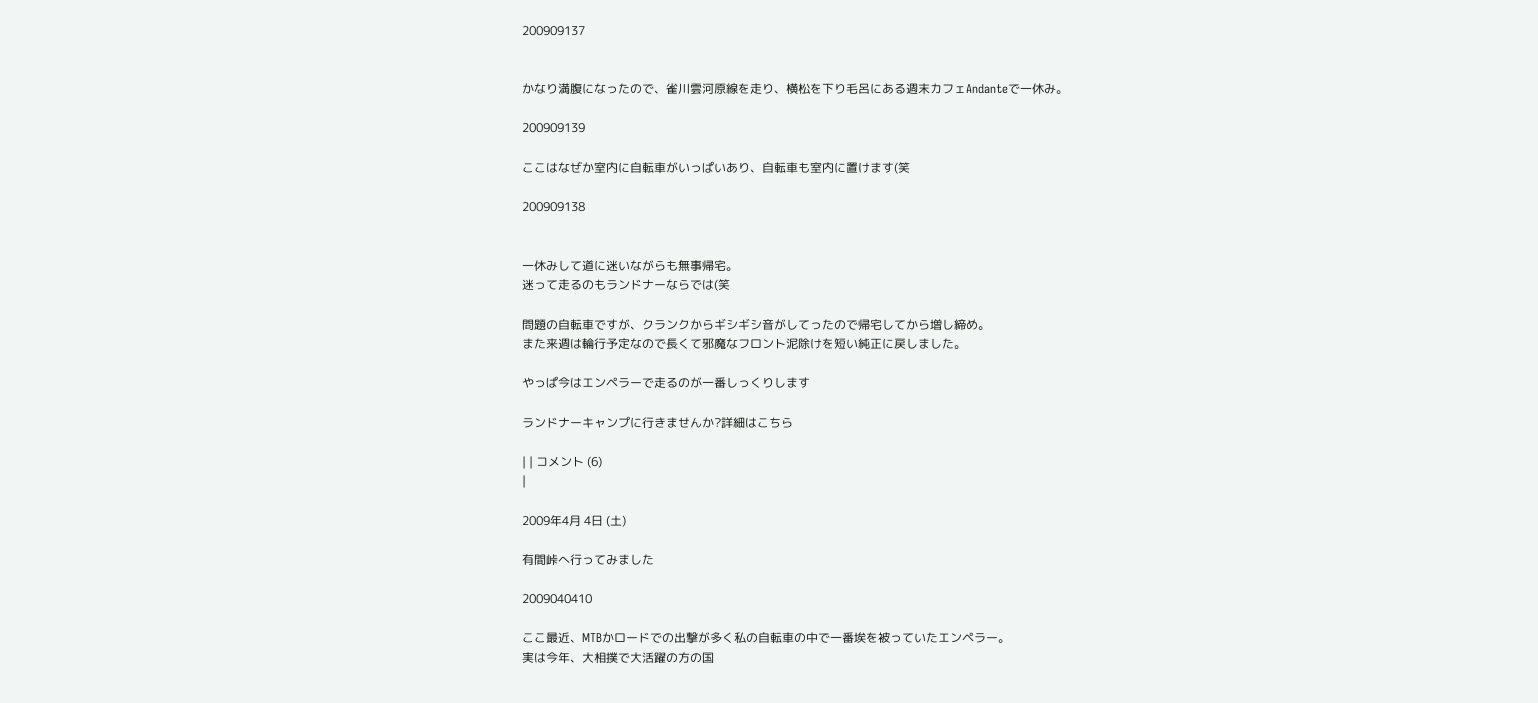200909137


かなり満腹になったので、雀川雲河原線を走り、横松を下り毛呂にある週末カフェAndanteで一休み。

200909139

ここはなぜか室内に自転車がいっぱいあり、自転車も室内に置けます(笑

200909138


一休みして道に迷いながらも無事帰宅。
迷って走るのもランドナーならでは(笑

問題の自転車ですが、クランクからギシギシ音がしてったので帰宅してから増し締め。
また来週は輪行予定なので長くて邪魔なフロント泥除けを短い純正に戻しました。

やっぱ今はエンペラーで走るのが一番しっくりします

ランドナーキャンプに行きませんか?詳細はこちら

| | コメント (6)
|

2009年4月 4日 (土)

有間峠へ行ってみました

2009040410

ここ最近、MTBかロードでの出撃が多く私の自転車の中で一番埃を被っていたエンペラー。
実は今年、大相撲で大活躍の方の国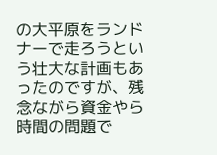の大平原をランドナーで走ろうという壮大な計画もあったのですが、残念ながら資金やら時間の問題で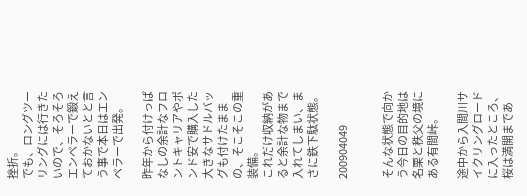挫折。
でも、ロングツーリングには行きたいので、そろそろエンペラーで鍛えておかないとと言う事で本日はエンペラーで出発。

昨年から付けっぱなしの余計なフロントキャリアやポンド安で購入した大きなサドルバッグも付けたままの、そこそこの重装備。
これだけ収納があると余計な物まで入れてしまい、まさに鉄下駄状態。

200904049


そんな状態で向かう今日の目的地は名栗と秩父の境にある有間峠。

途中から入間川サイクリングロードに入ったところ、桜は満開まであ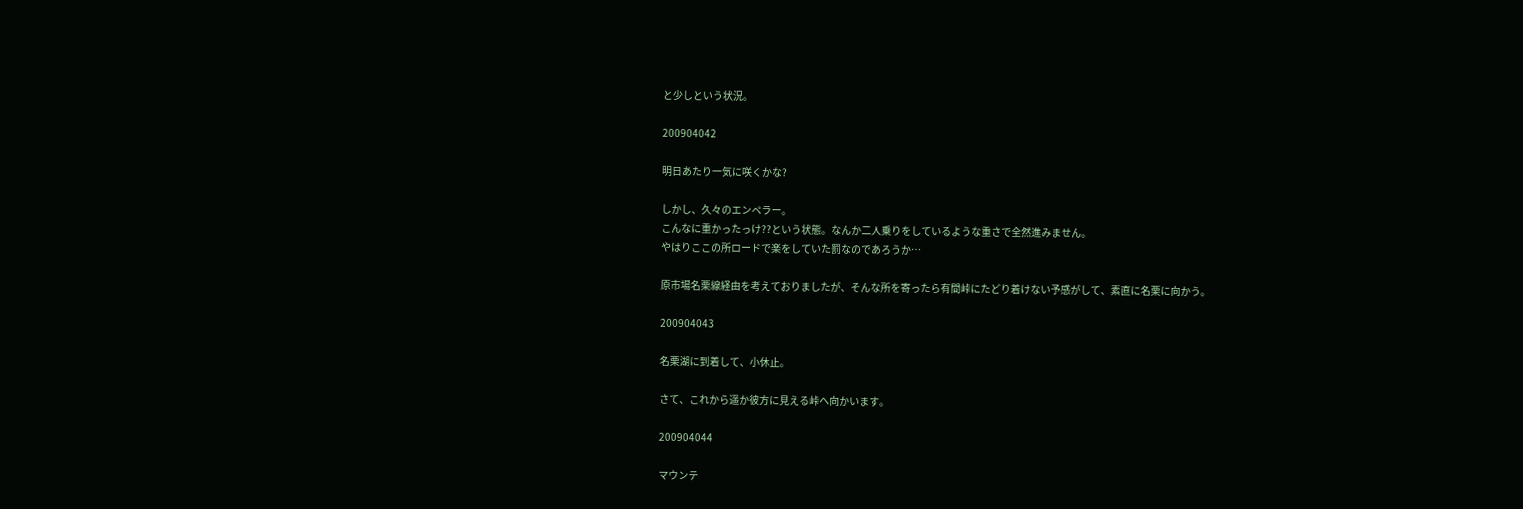と少しという状況。

200904042

明日あたり一気に咲くかな?

しかし、久々のエンペラー。
こんなに重かったっけ??という状態。なんか二人乗りをしているような重さで全然進みません。
やはりここの所ロードで楽をしていた罰なのであろうか…

原市場名栗線経由を考えておりましたが、そんな所を寄ったら有間峠にたどり着けない予感がして、素直に名栗に向かう。

200904043

名栗湖に到着して、小休止。

さて、これから遥か彼方に見える峠へ向かいます。

200904044

マウンテ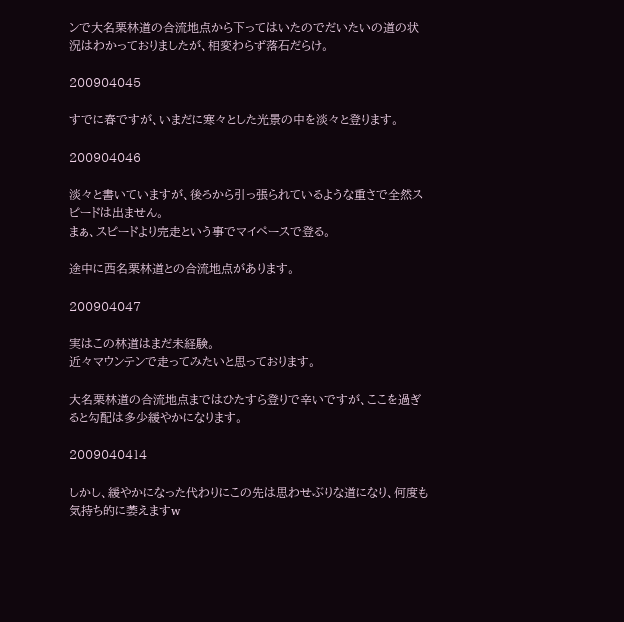ンで大名栗林道の合流地点から下ってはいたのでだいたいの道の状況はわかっておりましたが、相変わらず落石だらけ。

200904045

すでに春ですが、いまだに寒々とした光景の中を淡々と登ります。

200904046

淡々と書いていますが、後ろから引っ張られているような重さで全然スピードは出ません。
まぁ、スピードより完走という事でマイペースで登る。

途中に西名栗林道との合流地点があります。

200904047

実はこの林道はまだ未経験。
近々マウンテンで走ってみたいと思っております。

大名栗林道の合流地点まではひたすら登りで辛いですが、ここを過ぎると勾配は多少緩やかになります。

2009040414

しかし、緩やかになった代わりにこの先は思わせぶりな道になり、何度も気持ち的に萎えますw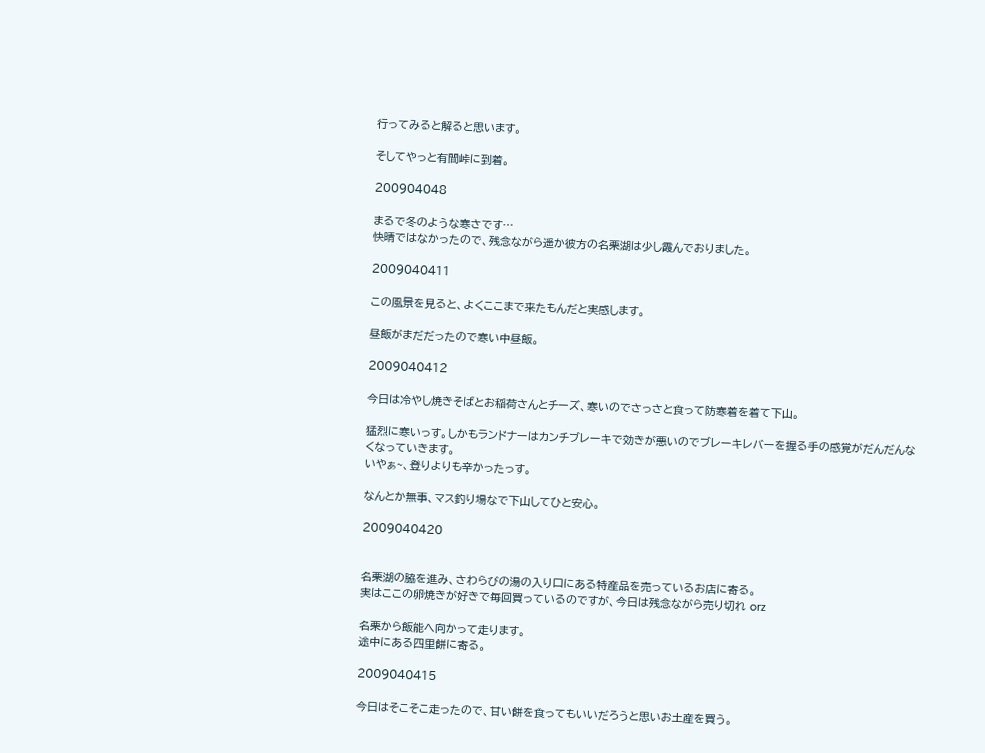行ってみると解ると思います。

そしてやっと有間峠に到着。

200904048

まるで冬のような寒さです…
快晴ではなかったので、残念ながら遥か彼方の名栗湖は少し霞んでおりました。

2009040411

この風景を見ると、よくここまで来たもんだと実感します。

昼飯がまだだったので寒い中昼飯。

2009040412

今日は冷やし焼きそばとお稲荷さんとチーズ、寒いのでさっさと食って防寒着を着て下山。

猛烈に寒いっす。しかもランドナーはカンチブレーキで効きが悪いのでブレーキレバーを握る手の感覚がだんだんなくなっていきます。
いやぁ~、登りよりも辛かったっす。

なんとか無事、マス釣り場なで下山してひと安心。

2009040420


名栗湖の脇を進み、さわらびの湯の入り口にある特産品を売っているお店に寄る。
実はここの卵焼きが好きで毎回買っているのですが、今日は残念ながら売り切れ orz

名栗から飯能へ向かって走ります。
途中にある四里餅に寄る。

2009040415

今日はそこそこ走ったので、甘い餅を食ってもいいだろうと思いお土産を買う。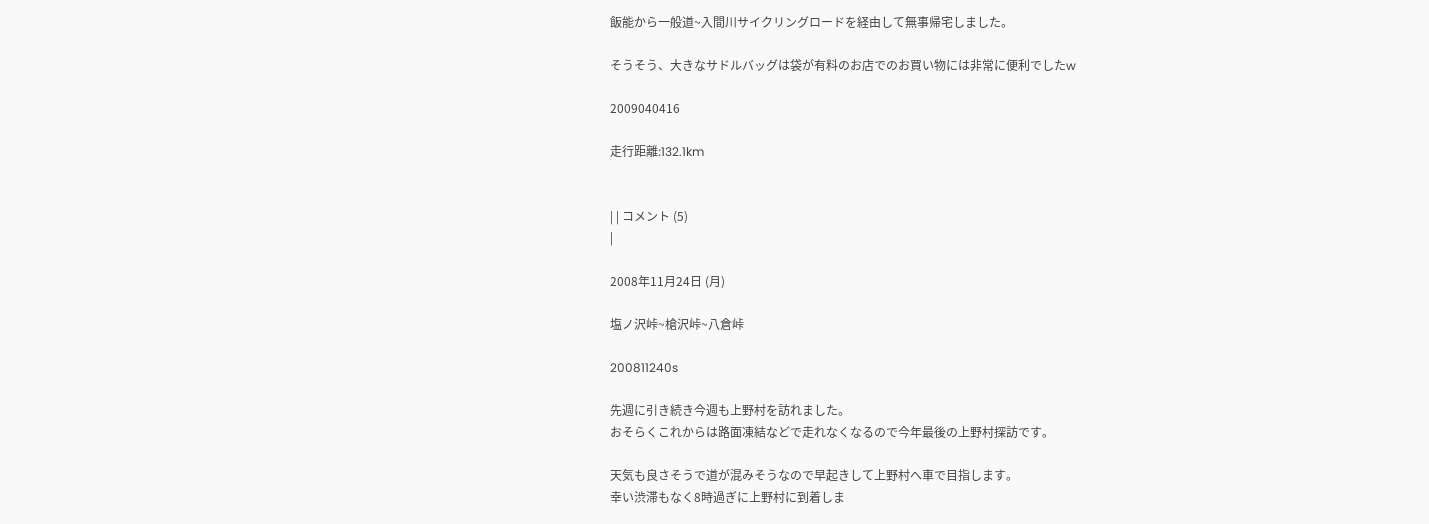飯能から一般道~入間川サイクリングロードを経由して無事帰宅しました。

そうそう、大きなサドルバッグは袋が有料のお店でのお買い物には非常に便利でしたw

2009040416

走行距離:132.1km


| | コメント (5)
|

2008年11月24日 (月)

塩ノ沢峠~槍沢峠~八倉峠

200811240s

先週に引き続き今週も上野村を訪れました。
おそらくこれからは路面凍結などで走れなくなるので今年最後の上野村探訪です。

天気も良さそうで道が混みそうなので早起きして上野村へ車で目指します。
幸い渋滞もなく8時過ぎに上野村に到着しま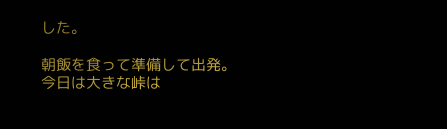した。

朝飯を食って準備して出発。
今日は大きな峠は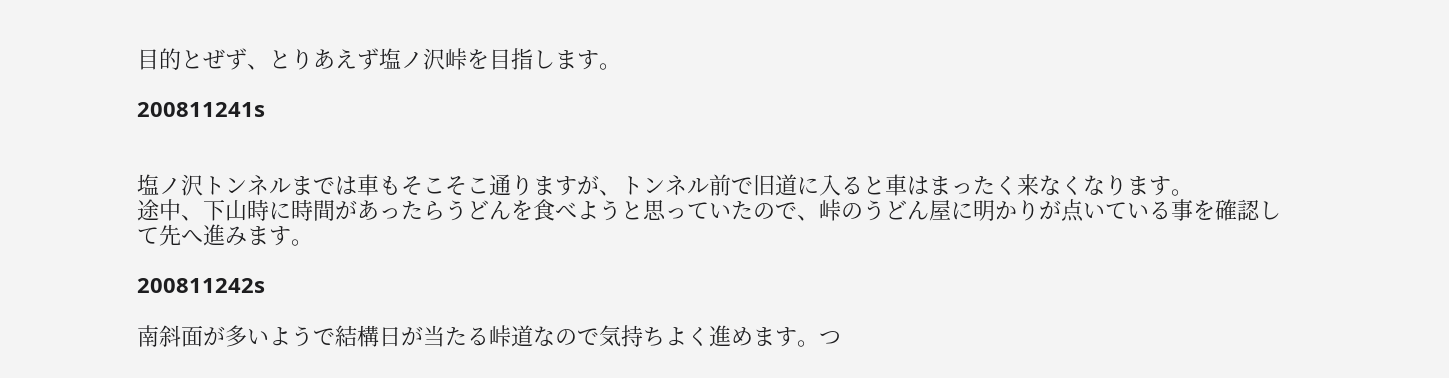目的とぜず、とりあえず塩ノ沢峠を目指します。

200811241s


塩ノ沢トンネルまでは車もそこそこ通りますが、トンネル前で旧道に入ると車はまったく来なくなります。
途中、下山時に時間があったらうどんを食べようと思っていたので、峠のうどん屋に明かりが点いている事を確認して先へ進みます。

200811242s

南斜面が多いようで結構日が当たる峠道なので気持ちよく進めます。つ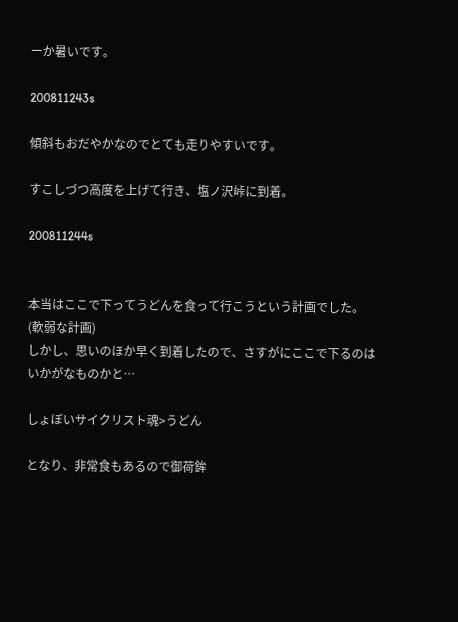ーか暑いです。

200811243s

傾斜もおだやかなのでとても走りやすいです。

すこしづつ高度を上げて行き、塩ノ沢峠に到着。

200811244s


本当はここで下ってうどんを食って行こうという計画でした。(軟弱な計画)
しかし、思いのほか早く到着したので、さすがにここで下るのはいかがなものかと…

しょぼいサイクリスト魂>うどん

となり、非常食もあるので御荷鉾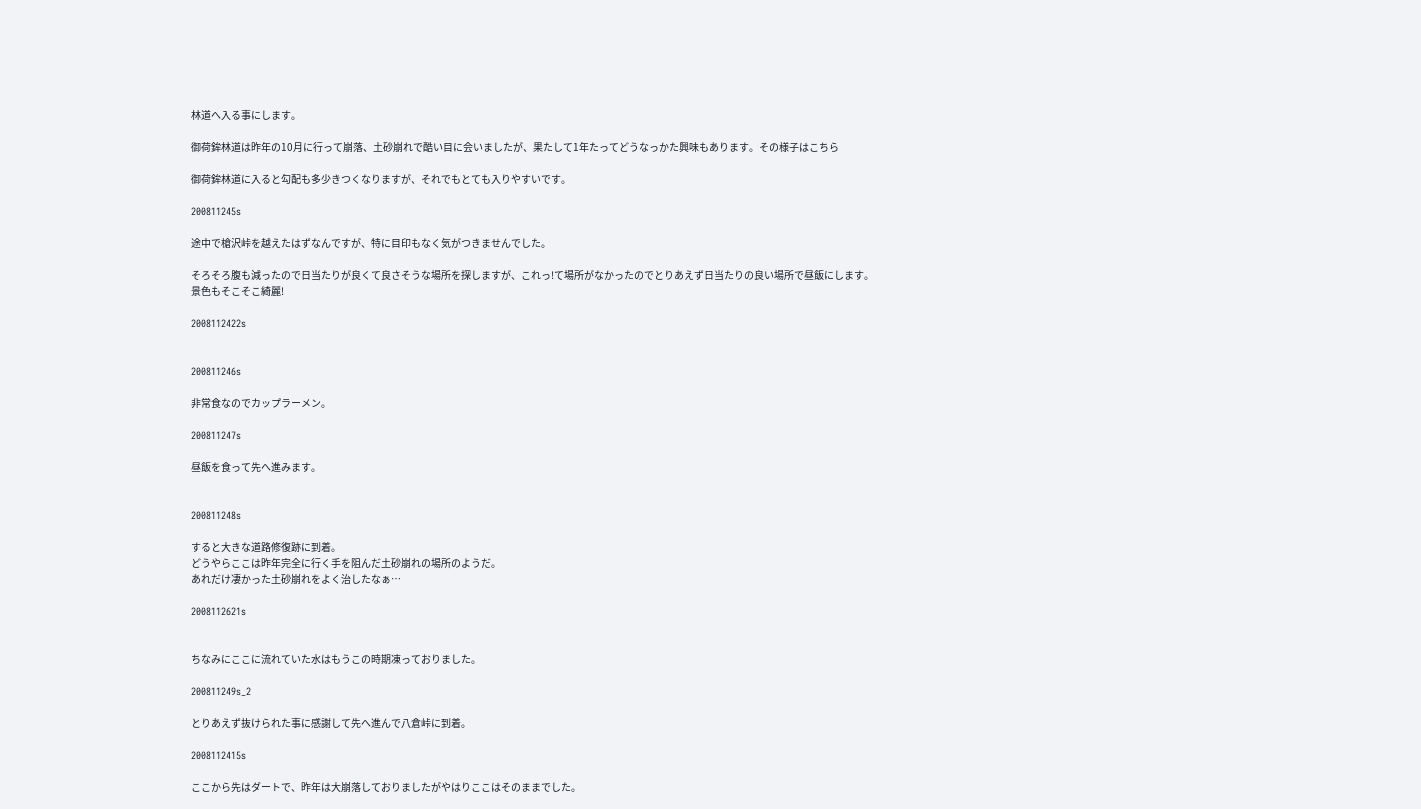林道へ入る事にします。

御荷鉾林道は昨年の10月に行って崩落、土砂崩れで酷い目に会いましたが、果たして1年たってどうなっかた興味もあります。その様子はこちら

御荷鉾林道に入ると勾配も多少きつくなりますが、それでもとても入りやすいです。

200811245s

途中で槍沢峠を越えたはずなんですが、特に目印もなく気がつきませんでした。

そろそろ腹も減ったので日当たりが良くて良さそうな場所を探しますが、これっ!て場所がなかったのでとりあえず日当たりの良い場所で昼飯にします。
景色もそこそこ綺麗!

2008112422s


200811246s

非常食なのでカップラーメン。

200811247s

昼飯を食って先へ進みます。


200811248s

すると大きな道路修復跡に到着。
どうやらここは昨年完全に行く手を阻んだ土砂崩れの場所のようだ。
あれだけ凄かった土砂崩れをよく治したなぁ…

2008112621s


ちなみにここに流れていた水はもうこの時期凍っておりました。

200811249s_2

とりあえず抜けられた事に感謝して先へ進んで八倉峠に到着。

2008112415s

ここから先はダートで、昨年は大崩落しておりましたがやはりここはそのままでした。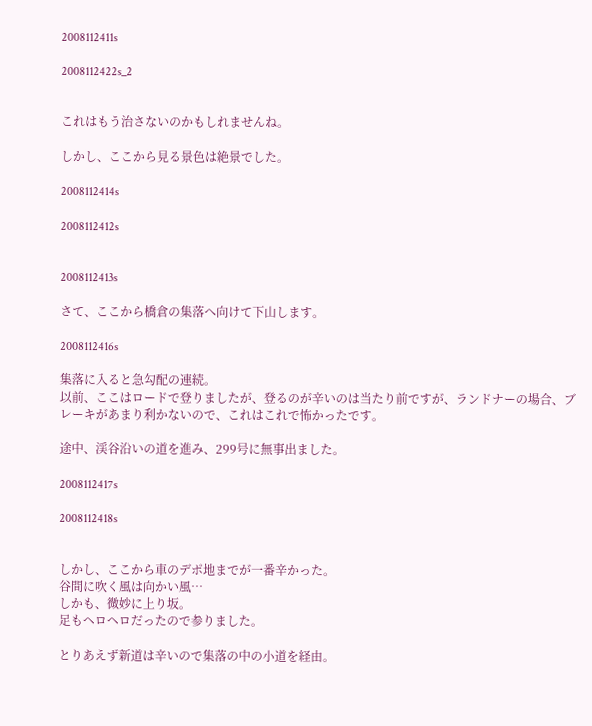2008112411s

2008112422s_2


これはもう治さないのかもしれませんね。

しかし、ここから見る景色は絶景でした。

2008112414s

2008112412s


2008112413s

さて、ここから橋倉の集落へ向けて下山します。

2008112416s

集落に入ると急勾配の連続。
以前、ここはロードで登りましたが、登るのが辛いのは当たり前ですが、ランドナーの場合、ブレーキがあまり利かないので、これはこれで怖かったです。

途中、渓谷沿いの道を進み、299号に無事出ました。

2008112417s

2008112418s


しかし、ここから車のデポ地までが一番辛かった。
谷間に吹く風は向かい風…
しかも、微妙に上り坂。
足もヘロヘロだったので参りました。

とりあえず新道は辛いので集落の中の小道を経由。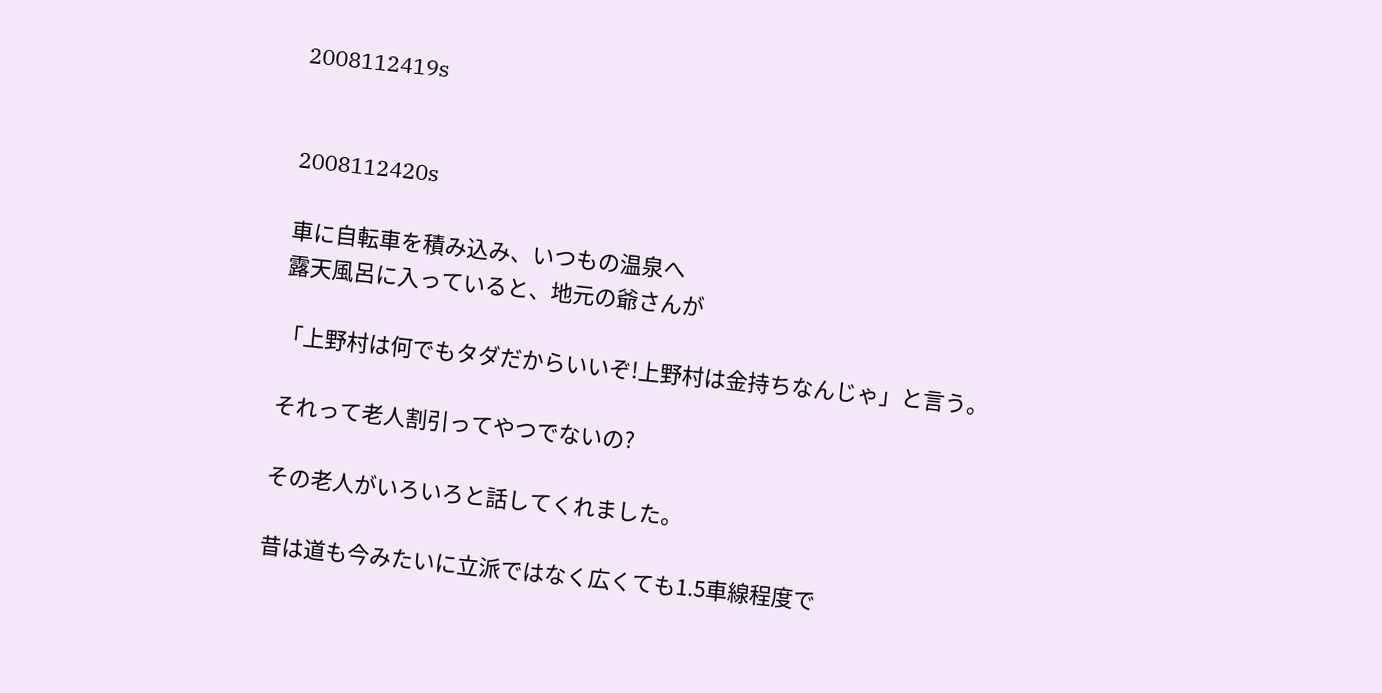2008112419s


2008112420s

車に自転車を積み込み、いつもの温泉へ
露天風呂に入っていると、地元の爺さんが

「上野村は何でもタダだからいいぞ!上野村は金持ちなんじゃ」と言う。

それって老人割引ってやつでないの?

その老人がいろいろと話してくれました。

昔は道も今みたいに立派ではなく広くても1.5車線程度で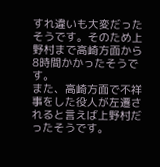すれ違いも大変だったそうです。そのため上野村まで高崎方面から8時間かかったそうです。
また、高崎方面で不祥事をした役人が左遷されると言えば上野村だったそうです。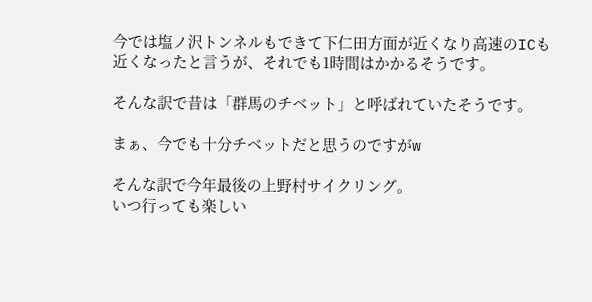今では塩ノ沢トンネルもできて下仁田方面が近くなり高速のICも近くなったと言うが、それでも1時間はかかるそうです。

そんな訳で昔は「群馬のチベット」と呼ばれていたそうです。

まぁ、今でも十分チベットだと思うのですがw

そんな訳で今年最後の上野村サイクリング。
いつ行っても楽しい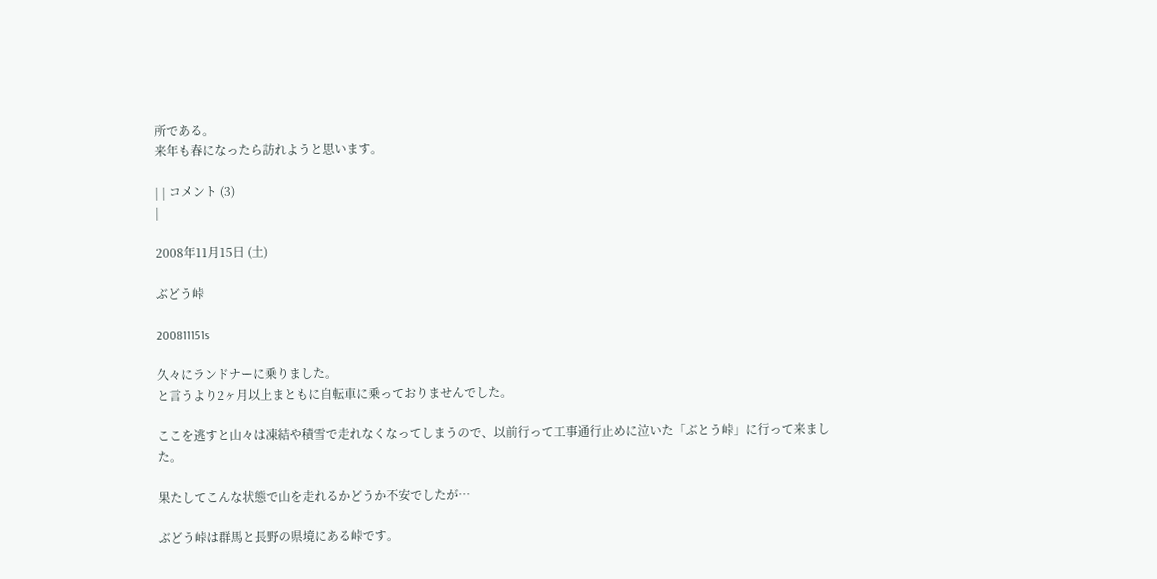所である。
来年も春になったら訪れようと思います。

| | コメント (3)
|

2008年11月15日 (土)

ぶどう峠

200811151s

久々にランドナーに乗りました。
と言うより2ヶ月以上まともに自転車に乗っておりませんでした。

ここを逃すと山々は凍結や積雪で走れなくなってしまうので、以前行って工事通行止めに泣いた「ぶとう峠」に行って来ました。

果たしてこんな状態で山を走れるかどうか不安でしたが…

ぶどう峠は群馬と長野の県境にある峠です。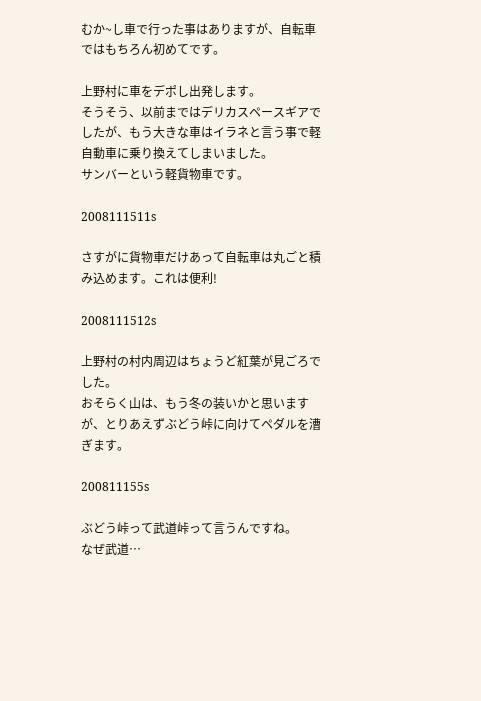むか~し車で行った事はありますが、自転車ではもちろん初めてです。

上野村に車をデポし出発します。
そうそう、以前まではデリカスペースギアでしたが、もう大きな車はイラネと言う事で軽自動車に乗り換えてしまいました。
サンバーという軽貨物車です。

2008111511s

さすがに貨物車だけあって自転車は丸ごと積み込めます。これは便利!

2008111512s

上野村の村内周辺はちょうど紅葉が見ごろでした。
おそらく山は、もう冬の装いかと思いますが、とりあえずぶどう峠に向けてペダルを漕ぎます。

200811155s

ぶどう峠って武道峠って言うんですね。
なぜ武道…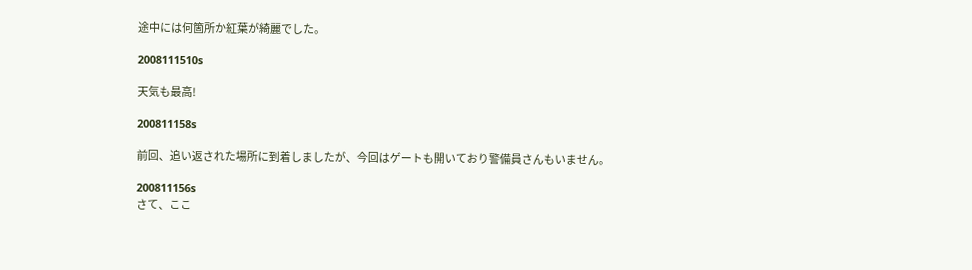途中には何箇所か紅葉が綺麗でした。

2008111510s

天気も最高!

200811158s

前回、追い返された場所に到着しましたが、今回はゲートも開いており警備員さんもいません。

200811156s
さて、ここ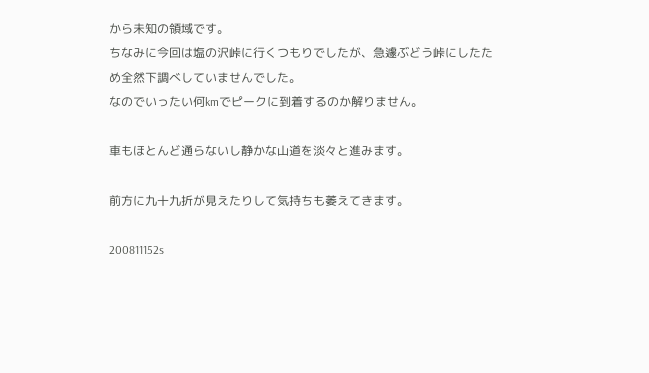から未知の領域です。
ちなみに今回は塩の沢峠に行くつもりでしたが、急遽ぶどう峠にしたため全然下調べしていませんでした。
なのでいったい何kmでピークに到着するのか解りません。

車もほとんど通らないし静かな山道を淡々と進みます。

前方に九十九折が見えたりして気持ちも萎えてきます。

200811152s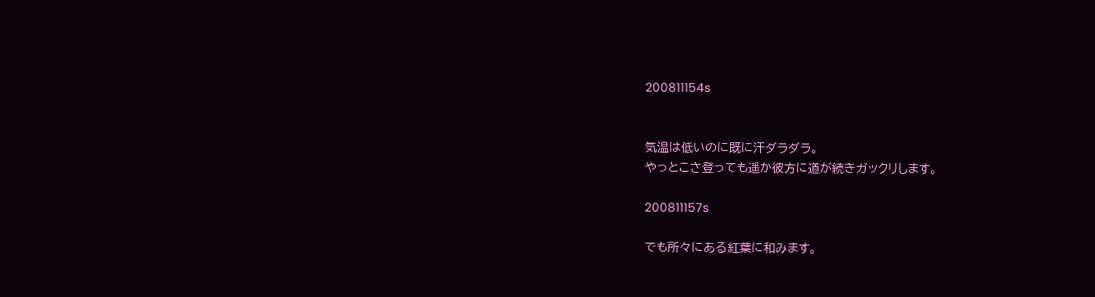200811154s


気温は低いのに既に汗ダラダラ。
やっとこさ登っても遥か彼方に道が続きガックリします。

200811157s

でも所々にある紅葉に和みます。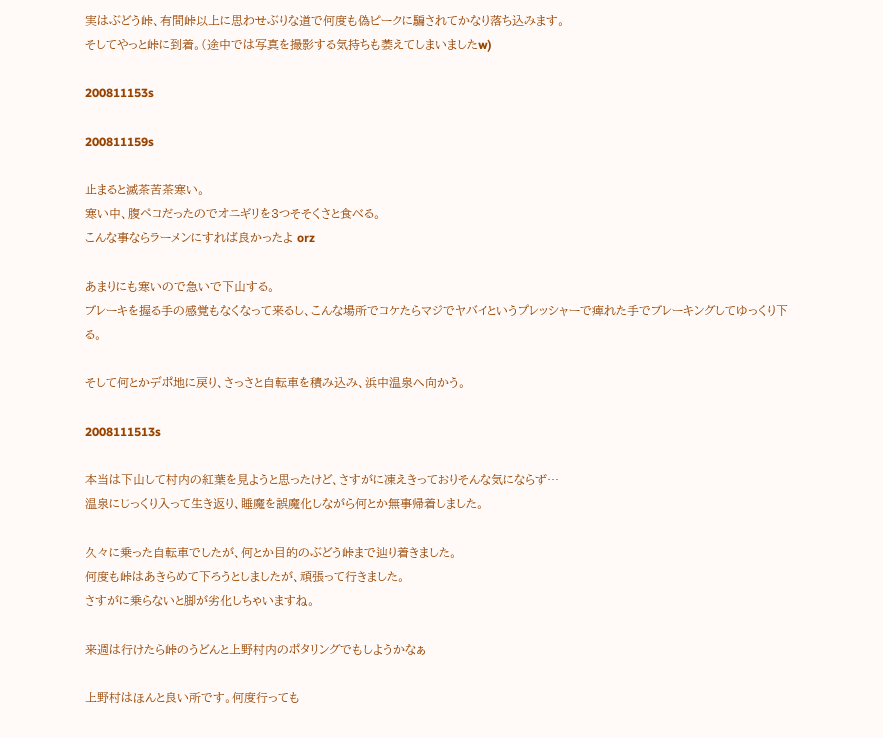実はぶどう峠、有間峠以上に思わせぶりな道で何度も偽ピークに騙されてかなり落ち込みます。
そしてやっと峠に到着。(途中では写真を撮影する気持ちも萎えてしまいましたw)

200811153s

200811159s

止まると滅茶苦茶寒い。
寒い中、腹ペコだったのでオニギリを3つそそくさと食べる。
こんな事ならラーメンにすれば良かったよ orz

あまりにも寒いので急いで下山する。
ブレーキを握る手の感覚もなくなって来るし、こんな場所でコケたらマジでヤバイというプレッシャーで痺れた手でブレーキングしてゆっくり下る。

そして何とかデポ地に戻り、さっさと自転車を積み込み、浜中温泉へ向かう。

2008111513s

本当は下山して村内の紅葉を見ようと思ったけど、さすがに凍えきっておりそんな気にならず…
温泉にじっくり入って生き返り、睡魔を誤魔化しながら何とか無事帰着しました。

久々に乗った自転車でしたが、何とか目的のぶどう峠まで辿り着きました。
何度も峠はあきらめて下ろうとしましたが、頑張って行きました。
さすがに乗らないと脚が劣化しちゃいますね。

来週は行けたら峠のうどんと上野村内のポタリングでもしようかなぁ

上野村はほんと良い所です。何度行っても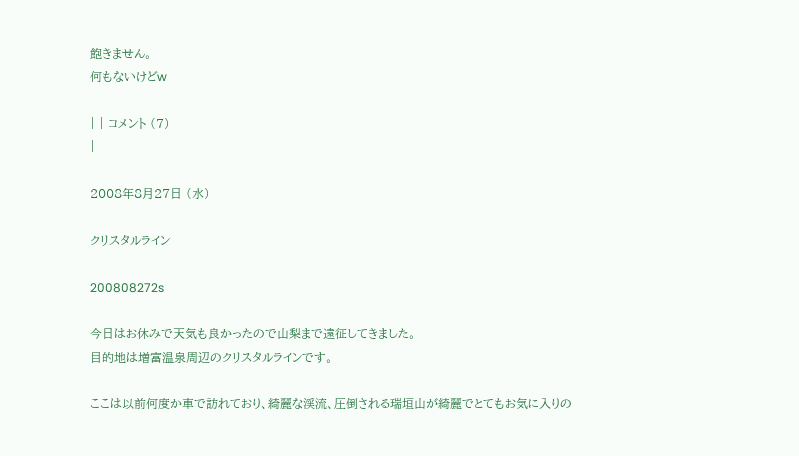飽きません。
何もないけどw

| | コメント (7)
|

2008年8月27日 (水)

クリスタルライン

200808272s

今日はお休みで天気も良かったので山梨まで遠征してきました。
目的地は増富温泉周辺のクリスタルラインです。

ここは以前何度か車で訪れており、綺麗な渓流、圧倒される瑞垣山が綺麗でとてもお気に入りの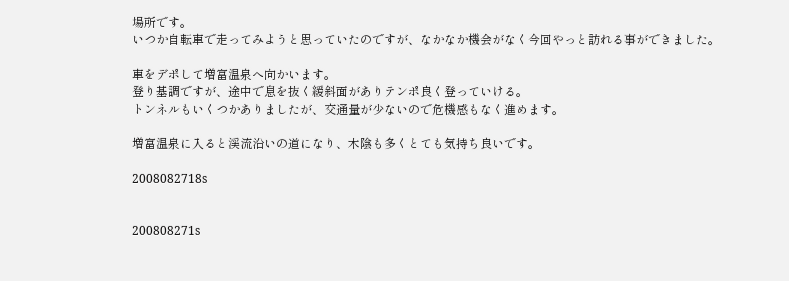場所です。
いつか自転車で走ってみようと思っていたのですが、なかなか機会がなく今回やっと訪れる事ができました。

車をデポして増富温泉へ向かいます。
登り基調ですが、途中で息を抜く緩斜面がありテンポ良く登っていける。
トンネルもいくつかありましたが、交通量が少ないので危機感もなく進めます。

増富温泉に入ると渓流沿いの道になり、木陰も多くとても気持ち良いです。

2008082718s


200808271s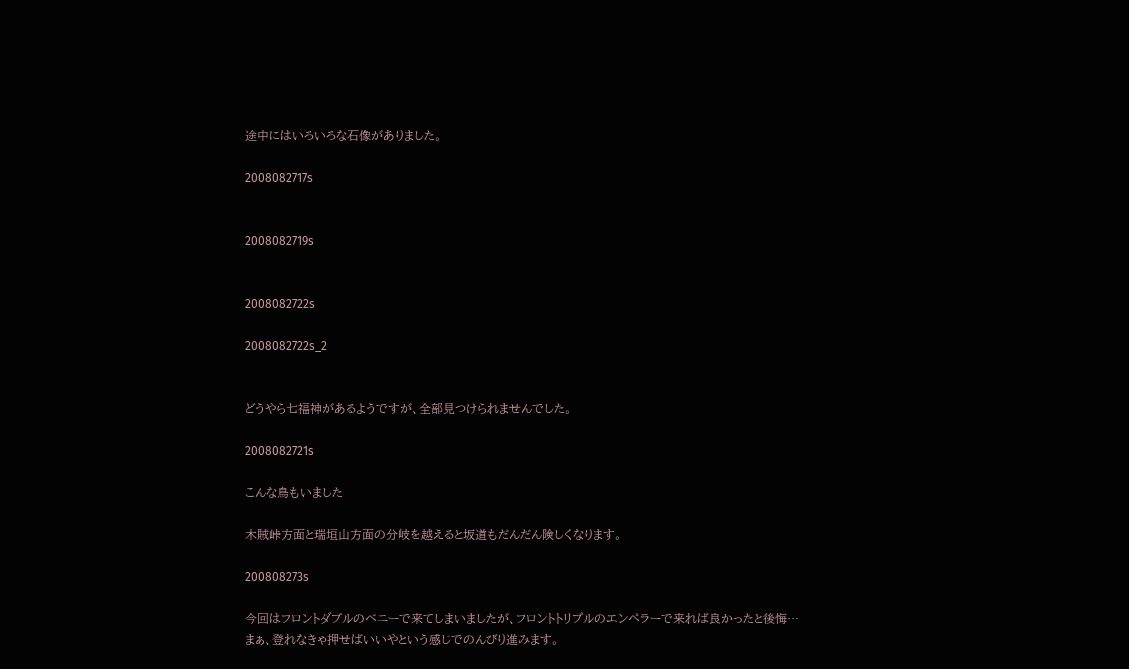途中にはいろいろな石像がありました。

2008082717s


2008082719s


2008082722s

2008082722s_2


どうやら七福神があるようですが、全部見つけられませんでした。

2008082721s

こんな鳥もいました

木賊峠方面と瑞垣山方面の分岐を越えると坂道もだんだん険しくなります。

200808273s

今回はフロントダブルのベニーで来てしまいましたが、フロントトリプルのエンペラーで来れば良かったと後悔…
まぁ、登れなきゃ押せばいいやという感じでのんびり進みます。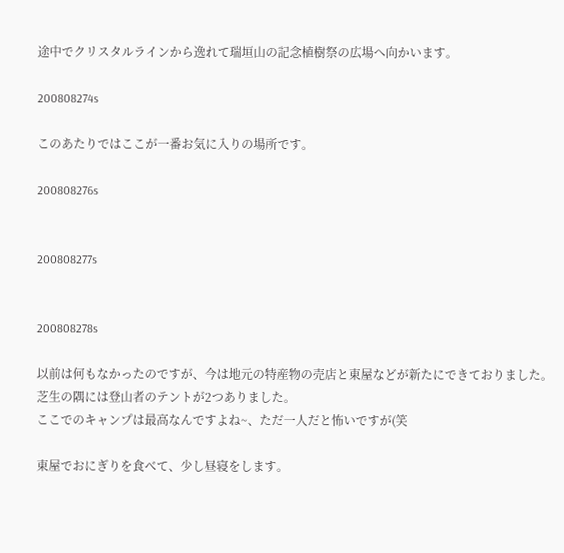途中でクリスタルラインから逸れて瑞垣山の記念植樹祭の広場へ向かいます。

200808274s

このあたりではここが一番お気に入りの場所です。

200808276s


200808277s


200808278s

以前は何もなかったのですが、今は地元の特産物の売店と東屋などが新たにできておりました。
芝生の隅には登山者のテントが2つありました。
ここでのキャンプは最高なんですよね~、ただ一人だと怖いですが(笑

東屋でおにぎりを食べて、少し昼寝をします。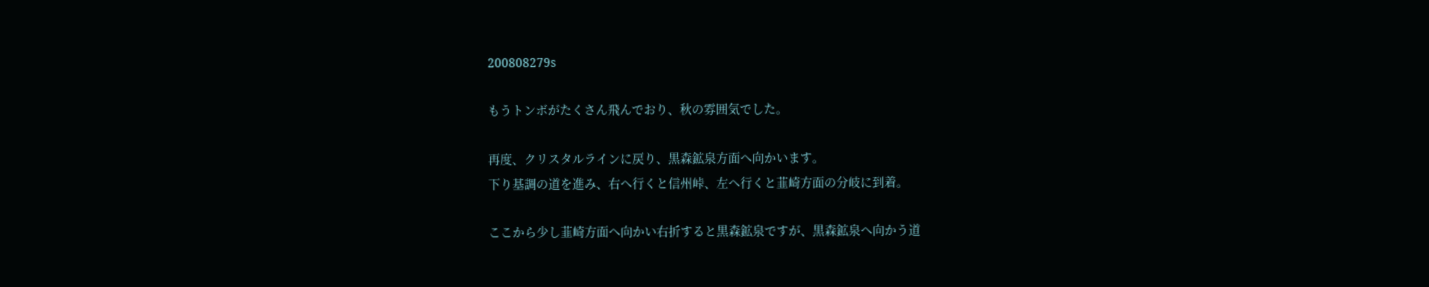200808279s

もうトンボがたくさん飛んでおり、秋の雰囲気でした。

再度、クリスタルラインに戻り、黒森鉱泉方面へ向かいます。
下り基調の道を進み、右へ行くと信州峠、左へ行くと韮崎方面の分岐に到着。

ここから少し韮崎方面へ向かい右折すると黒森鉱泉ですが、黒森鉱泉へ向かう道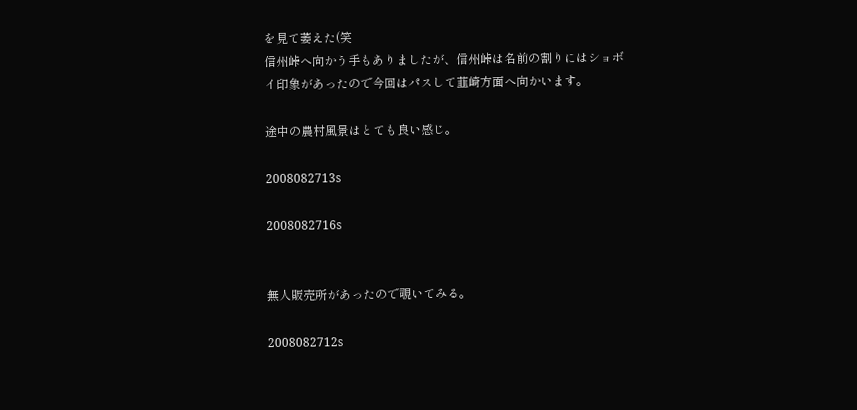を見て萎えた(笑
信州峠へ向かう手もありましたが、信州峠は名前の割りにはショボイ印象があったので今回はパスして韮崎方面へ向かいます。

途中の農村風景はとても良い感じ。

2008082713s

2008082716s


無人販売所があったので覗いてみる。

2008082712s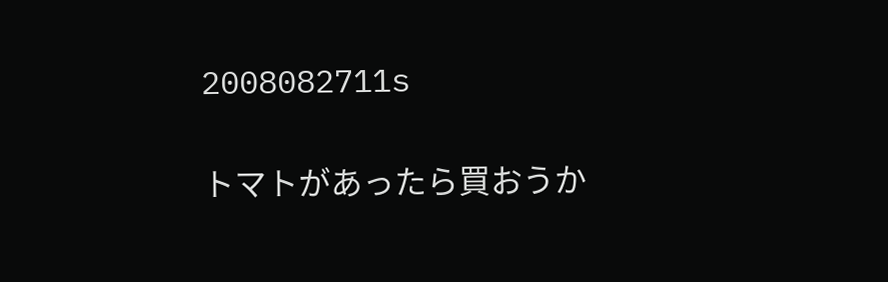2008082711s

トマトがあったら買おうか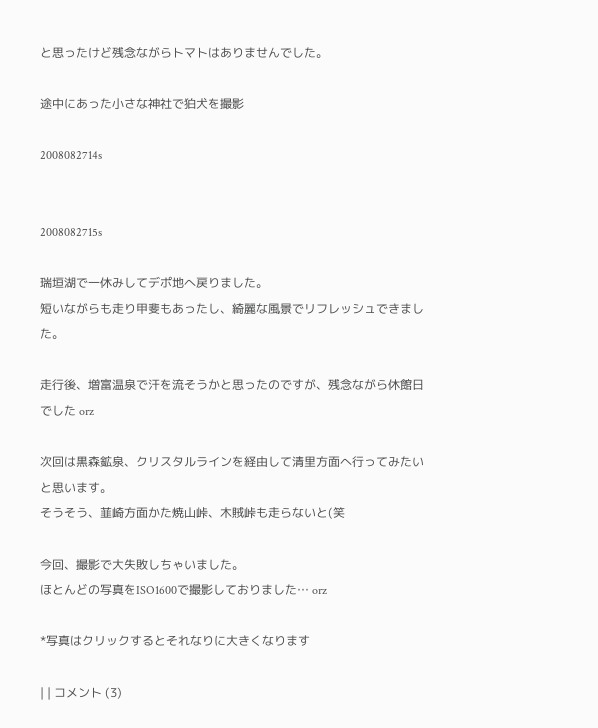と思ったけど残念ながらトマトはありませんでした。

途中にあった小さな神社で狛犬を撮影

2008082714s


2008082715s

瑞垣湖で一休みしてデポ地へ戻りました。
短いながらも走り甲斐もあったし、綺麗な風景でリフレッシュできました。

走行後、増富温泉で汗を流そうかと思ったのですが、残念ながら休館日でした orz

次回は黒森鉱泉、クリスタルラインを経由して清里方面へ行ってみたいと思います。
そうそう、韮崎方面かた焼山峠、木賊峠も走らないと(笑

今回、撮影で大失敗しちゃいました。
ほとんどの写真をISO1600で撮影しておりました… orz

*写真はクリックするとそれなりに大きくなります

| | コメント (3)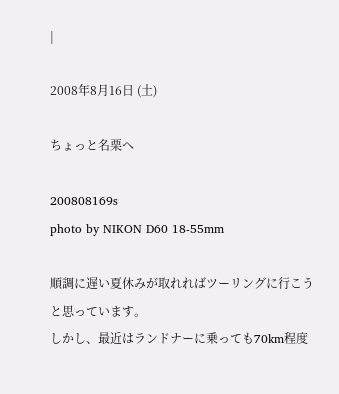|

2008年8月16日 (土)

ちょっと名栗へ

200808169s
photo by NIKON D60 18-55mm

順調に遅い夏休みが取れればツーリングに行こうと思っています。
しかし、最近はランドナーに乗っても70km程度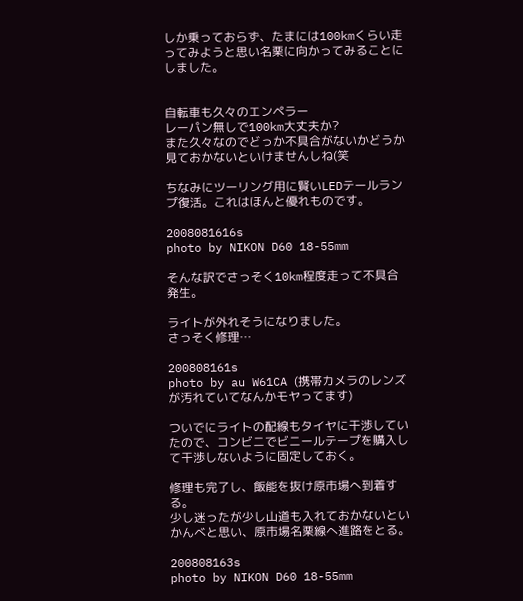しか乗っておらず、たまには100kmくらい走ってみようと思い名栗に向かってみることにしました。


自転車も久々のエンペラー
レーパン無しで100km大丈夫か?
また久々なのでどっか不具合がないかどうか見ておかないといけませんしね(笑

ちなみにツーリング用に賢いLEDテールランプ復活。これはほんと優れものです。

2008081616s
photo by NIKON D60 18-55mm

そんな訳でさっそく10km程度走って不具合発生。

ライトが外れそうになりました。
さっそく修理…

200808161s
photo by au W61CA (携帯カメラのレンズが汚れていてなんかモヤってます)

ついでにライトの配線もタイヤに干渉していたので、コンビニでビニールテープを購入して干渉しないように固定しておく。

修理も完了し、飯能を抜け原市場へ到着する。
少し迷ったが少し山道も入れておかないといかんべと思い、原市場名栗線へ進路をとる。

200808163s
photo by NIKON D60 18-55mm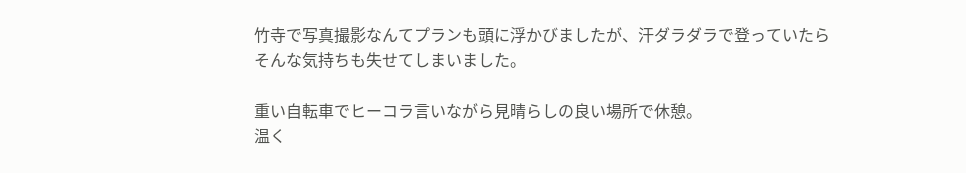竹寺で写真撮影なんてプランも頭に浮かびましたが、汗ダラダラで登っていたらそんな気持ちも失せてしまいました。

重い自転車でヒーコラ言いながら見晴らしの良い場所で休憩。
温く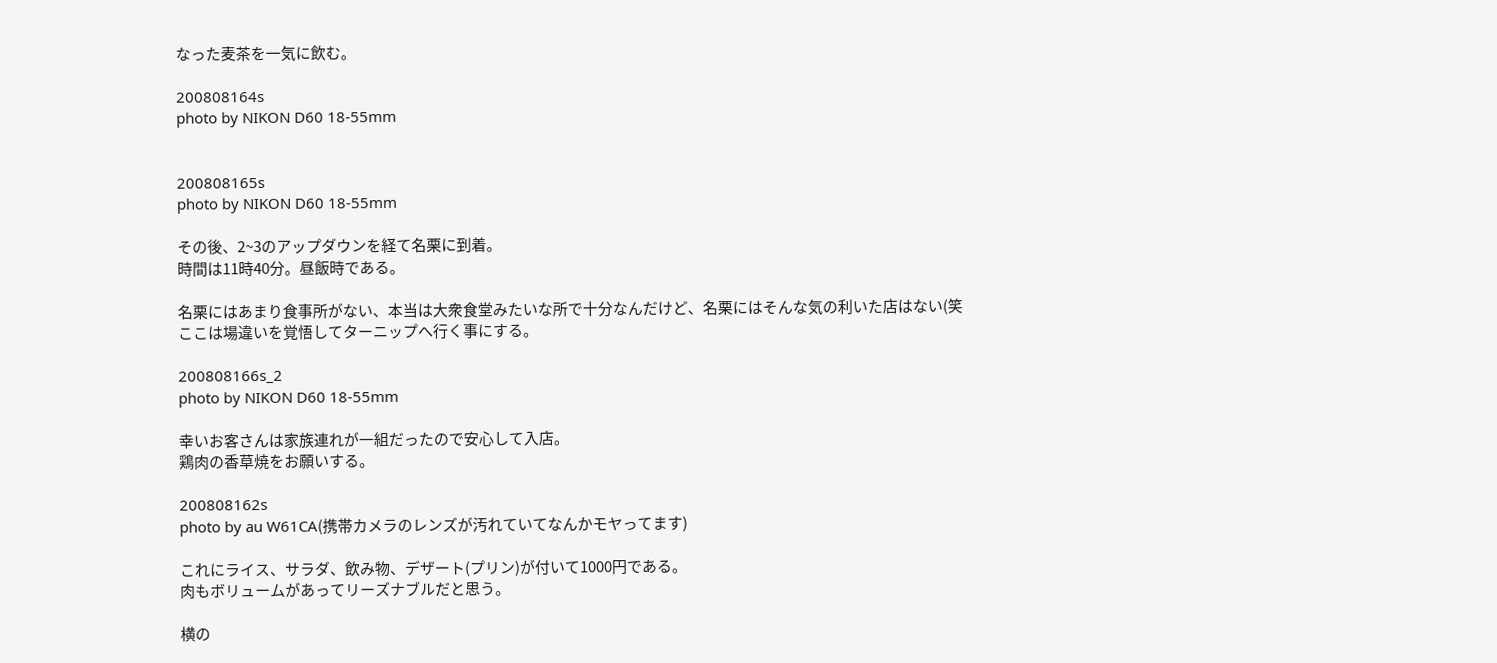なった麦茶を一気に飲む。

200808164s
photo by NIKON D60 18-55mm


200808165s
photo by NIKON D60 18-55mm

その後、2~3のアップダウンを経て名栗に到着。
時間は11時40分。昼飯時である。

名栗にはあまり食事所がない、本当は大衆食堂みたいな所で十分なんだけど、名栗にはそんな気の利いた店はない(笑
ここは場違いを覚悟してターニップへ行く事にする。

200808166s_2
photo by NIKON D60 18-55mm

幸いお客さんは家族連れが一組だったので安心して入店。
鶏肉の香草焼をお願いする。

200808162s
photo by au W61CA(携帯カメラのレンズが汚れていてなんかモヤってます)

これにライス、サラダ、飲み物、デザート(プリン)が付いて1000円である。
肉もボリュームがあってリーズナブルだと思う。

横の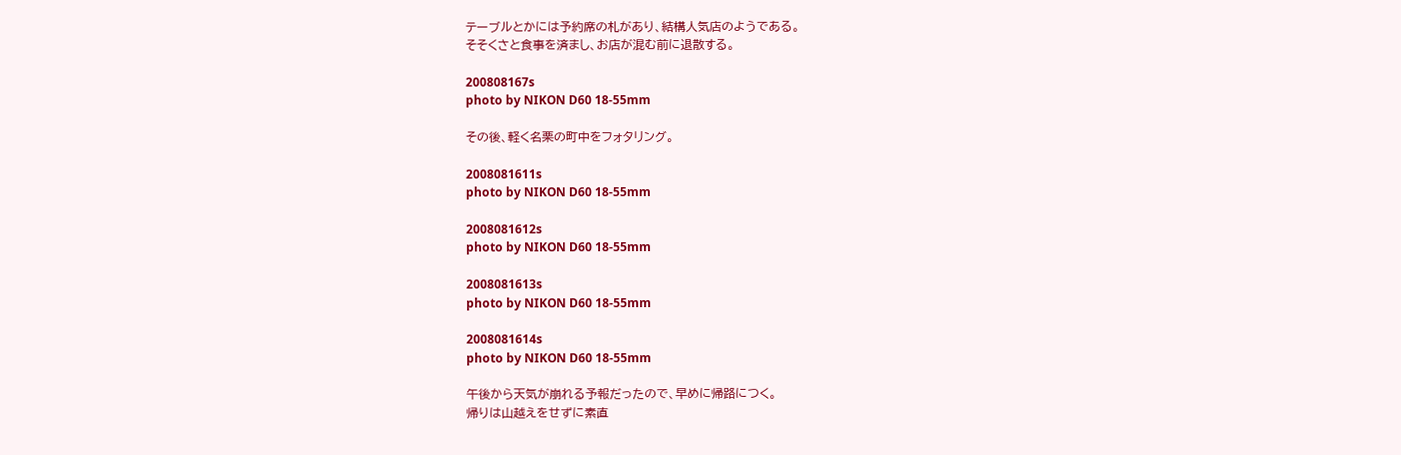テーブルとかには予約席の札があり、結構人気店のようである。
そそくさと食事を済まし、お店が混む前に退散する。

200808167s
photo by NIKON D60 18-55mm

その後、軽く名栗の町中をフォタリング。

2008081611s
photo by NIKON D60 18-55mm

2008081612s
photo by NIKON D60 18-55mm

2008081613s
photo by NIKON D60 18-55mm

2008081614s
photo by NIKON D60 18-55mm

午後から天気が崩れる予報だったので、早めに帰路につく。
帰りは山越えをせずに素直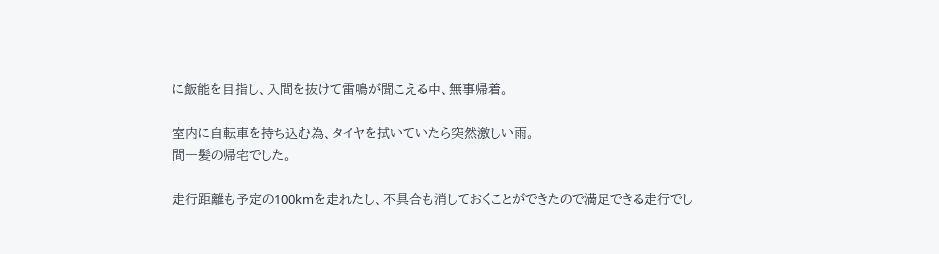に飯能を目指し、入間を抜けて雷鳴が聞こえる中、無事帰着。

室内に自転車を持ち込む為、タイヤを拭いていたら突然激しい雨。
間一髪の帰宅でした。

走行距離も予定の100kmを走れたし、不具合も消しておくことができたので満足できる走行でし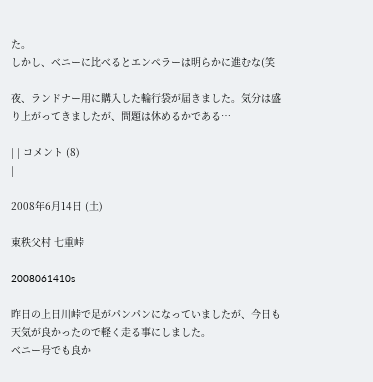た。
しかし、ベニーに比べるとエンペラーは明らかに進むな(笑

夜、ランドナー用に購入した輪行袋が届きました。気分は盛り上がってきましたが、問題は休めるかである…

| | コメント (8)
|

2008年6月14日 (土)

東秩父村 七重峠

2008061410s

昨日の上日川峠で足がパンパンになっていましたが、今日も天気が良かったので軽く走る事にしました。
ベニー号でも良か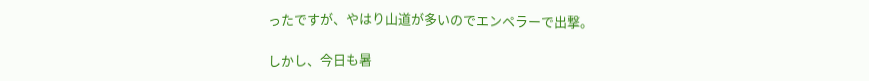ったですが、やはり山道が多いのでエンペラーで出撃。

しかし、今日も暑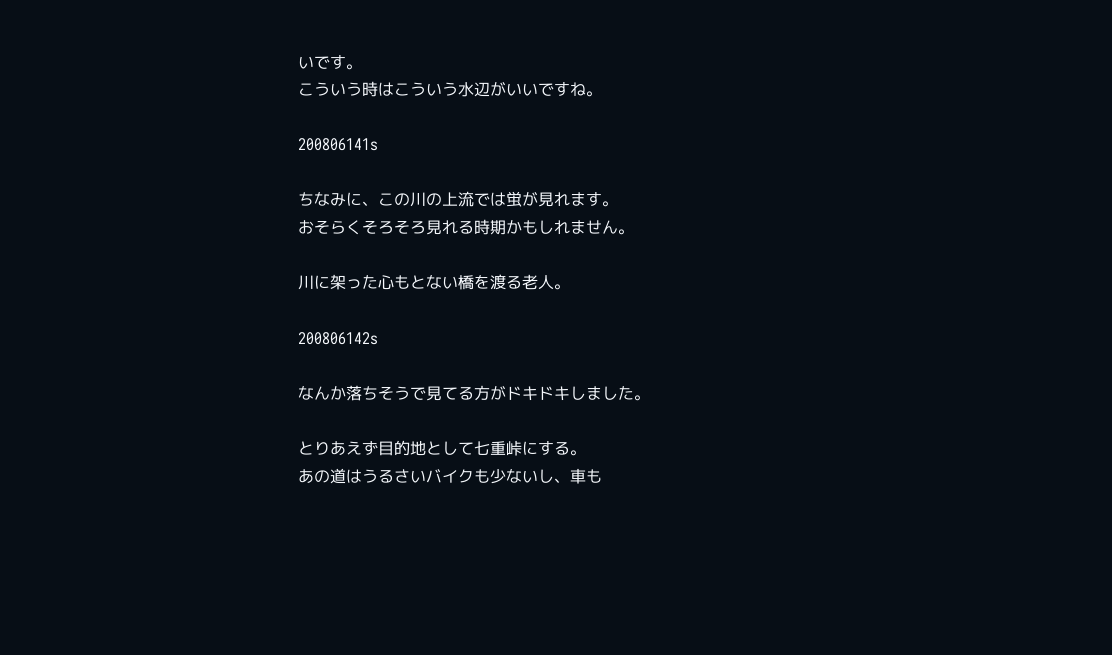いです。
こういう時はこういう水辺がいいですね。

200806141s

ちなみに、この川の上流では蛍が見れます。
おそらくそろそろ見れる時期かもしれません。

川に架った心もとない橋を渡る老人。

200806142s

なんか落ちそうで見てる方がドキドキしました。

とりあえず目的地として七重峠にする。
あの道はうるさいバイクも少ないし、車も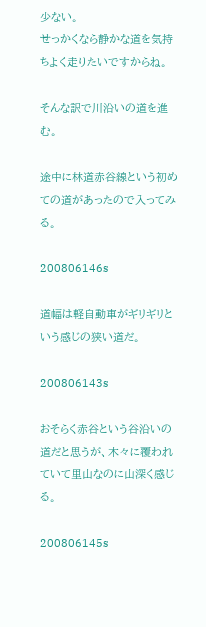少ない。
せっかくなら静かな道を気持ちよく走りたいですからね。

そんな訳で川沿いの道を進む。

途中に林道赤谷線という初めての道があったので入ってみる。

200806146s

道幅は軽自動車がギリギリという感じの狭い道だ。

200806143s

おそらく赤谷という谷沿いの道だと思うが、木々に覆われていて里山なのに山深く感じる。

200806145s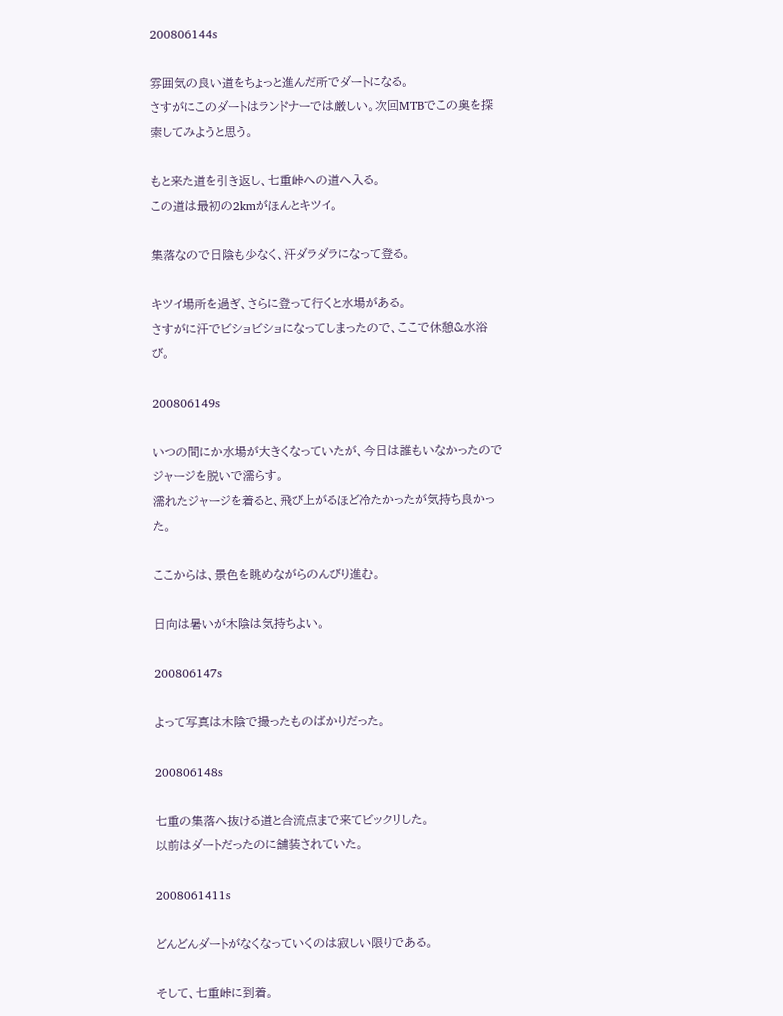200806144s

雰囲気の良い道をちょっと進んだ所でダートになる。
さすがにこのダートはランドナーでは厳しい。次回MTBでこの奥を探索してみようと思う。

もと来た道を引き返し、七重峠への道へ入る。
この道は最初の2kmがほんとキツイ。

集落なので日陰も少なく、汗ダラダラになって登る。

キツイ場所を過ぎ、さらに登って行くと水場がある。
さすがに汗でビショビショになってしまったので、ここで休憩&水浴び。

200806149s

いつの間にか水場が大きくなっていたが、今日は誰もいなかったのでジャージを脱いで濡らす。
濡れたジャージを着ると、飛び上がるほど冷たかったが気持ち良かった。

ここからは、景色を眺めながらのんびり進む。

日向は暑いが木陰は気持ちよい。

200806147s

よって写真は木陰で撮ったものばかりだった。

200806148s

七重の集落へ抜ける道と合流点まで来てビックリした。
以前はダートだったのに舗装されていた。

2008061411s

どんどんダートがなくなっていくのは寂しい限りである。

そして、七重峠に到着。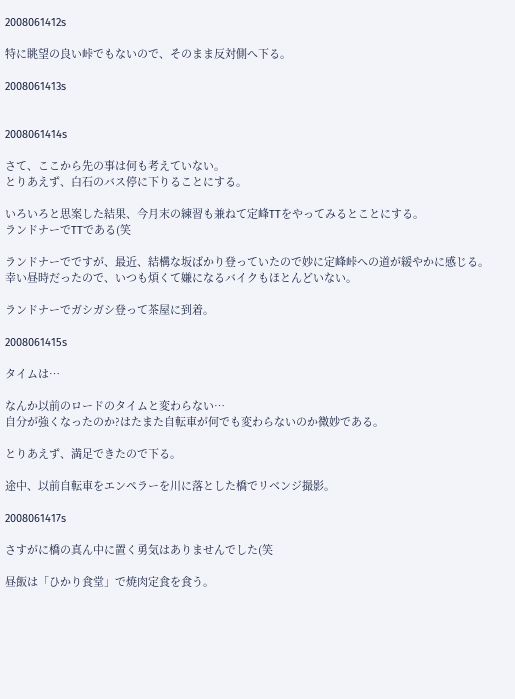2008061412s

特に眺望の良い峠でもないので、そのまま反対側へ下る。

2008061413s


2008061414s

さて、ここから先の事は何も考えていない。
とりあえず、白石のバス停に下りることにする。

いろいろと思案した結果、今月末の練習も兼ねて定峰TTをやってみるとことにする。
ランドナーでTTである(笑

ランドナーでですが、最近、結構な坂ばかり登っていたので妙に定峰峠への道が緩やかに感じる。
幸い昼時だったので、いつも煩くて嫌になるバイクもほとんどいない。

ランドナーでガシガシ登って茶屋に到着。

2008061415s

タイムは…

なんか以前のロードのタイムと変わらない…
自分が強くなったのか?はたまた自転車が何でも変わらないのか微妙である。

とりあえず、満足できたので下る。

途中、以前自転車をエンペラーを川に落とした橋でリベンジ撮影。

2008061417s

さすがに橋の真ん中に置く勇気はありませんでした(笑

昼飯は「ひかり食堂」で焼肉定食を食う。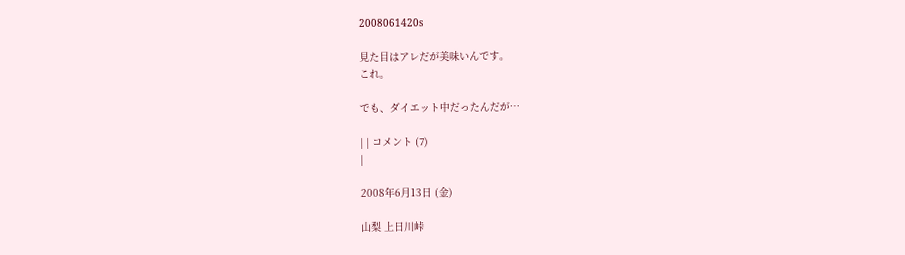2008061420s

見た目はアレだが美味いんです。
これ。

でも、ダイエット中だったんだが…

| | コメント (7)
|

2008年6月13日 (金)

山梨 上日川峠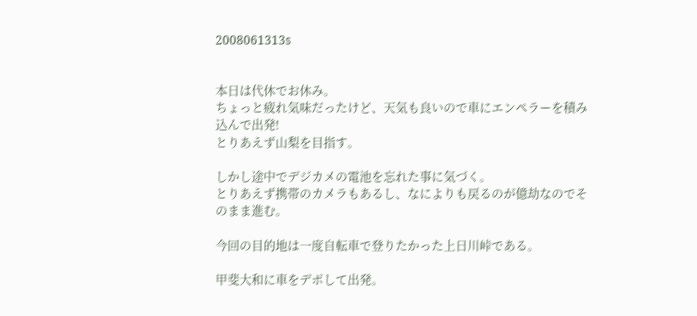2008061313s


本日は代休でお休み。
ちょっと疲れ気味だったけど、天気も良いので車にエンペラーを積み込んで出発!
とりあえず山梨を目指す。

しかし途中でデジカメの電池を忘れた事に気づく。
とりあえず携帯のカメラもあるし、なによりも戻るのが億劫なのでそのまま進む。

今回の目的地は一度自転車で登りたかった上日川峠である。

甲斐大和に車をデポして出発。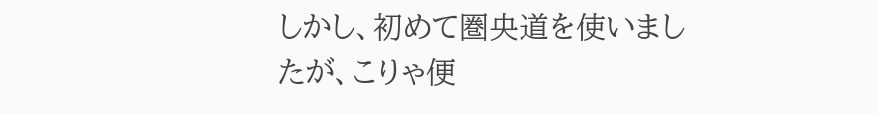しかし、初めて圏央道を使いましたが、こりゃ便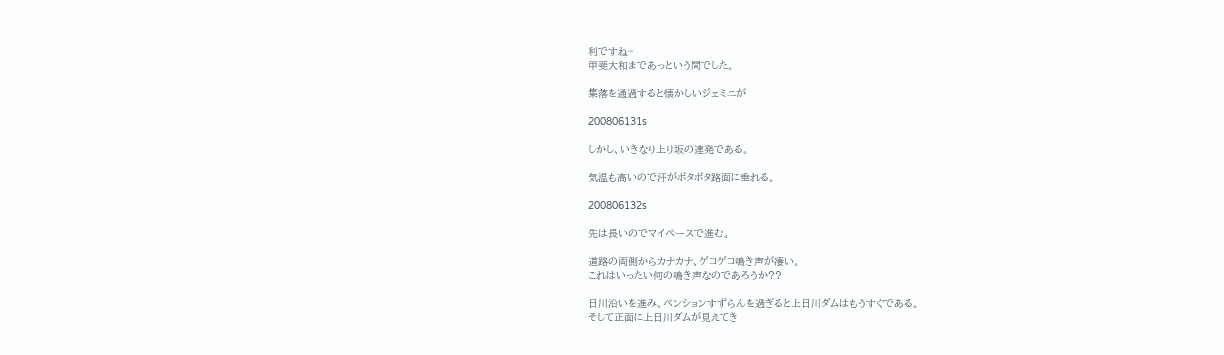利ですね~
甲斐大和まであっという間でした。

集落を通過すると懐かしいジェミニが

200806131s

しかし、いきなり上り坂の連発である。

気温も高いので汗がボタボタ路面に垂れる。

200806132s

先は長いのでマイペースで進む。

道路の両側からカナカナ、ゲコゲコ鳴き声が凄い。
これはいったい何の鳴き声なのであろうか??

日川沿いを進み、ペンションすずらんを過ぎると上日川ダムはもうすぐである。
そして正面に上日川ダムが見えてき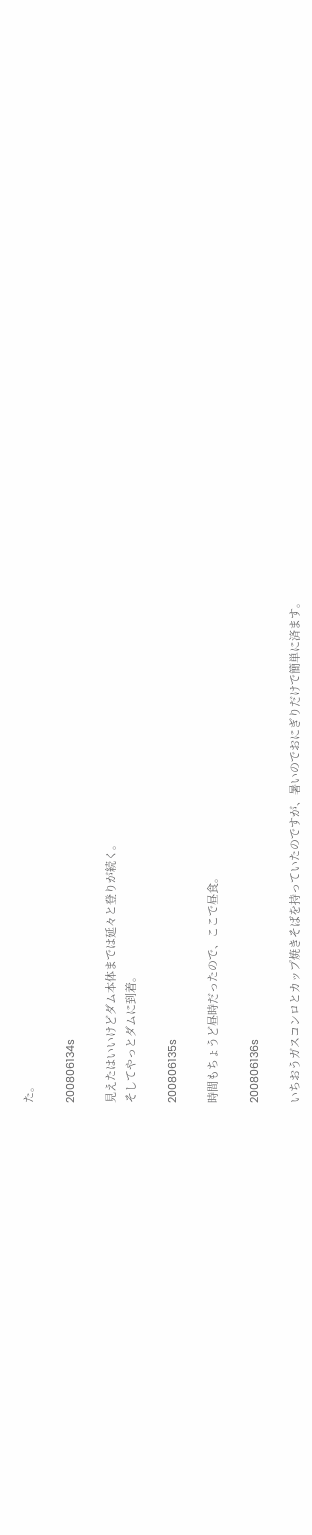た。

200806134s

見えたはいいけどダム本体までは延々と登りが続く。
そしてやっとダムに到着。

200806135s

時間もちょうど昼時だったので、ここで昼食。

200806136s

いちおうガスコンロとカップ焼きそばを持っていたのですが、暑いのでおにぎりだけで簡単に済ます。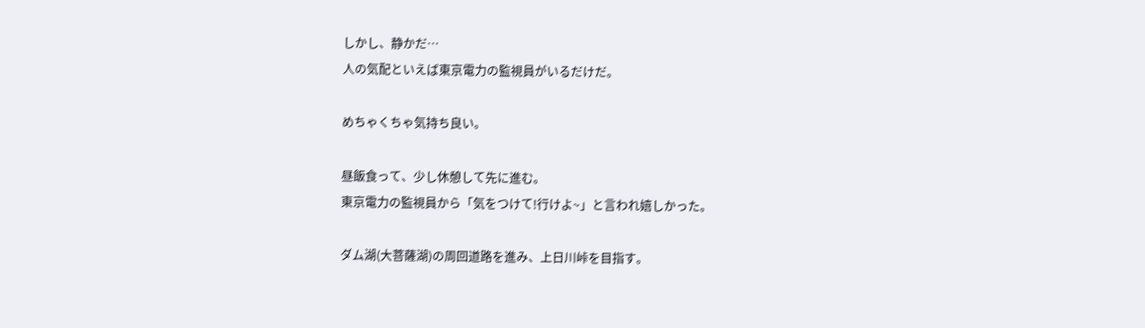しかし、静かだ…
人の気配といえば東京電力の監視員がいるだけだ。

めちゃくちゃ気持ち良い。

昼飯食って、少し休憩して先に進む。
東京電力の監視員から「気をつけて!行けよ~」と言われ嬉しかった。

ダム湖(大菩薩湖)の周回道路を進み、上日川峠を目指す。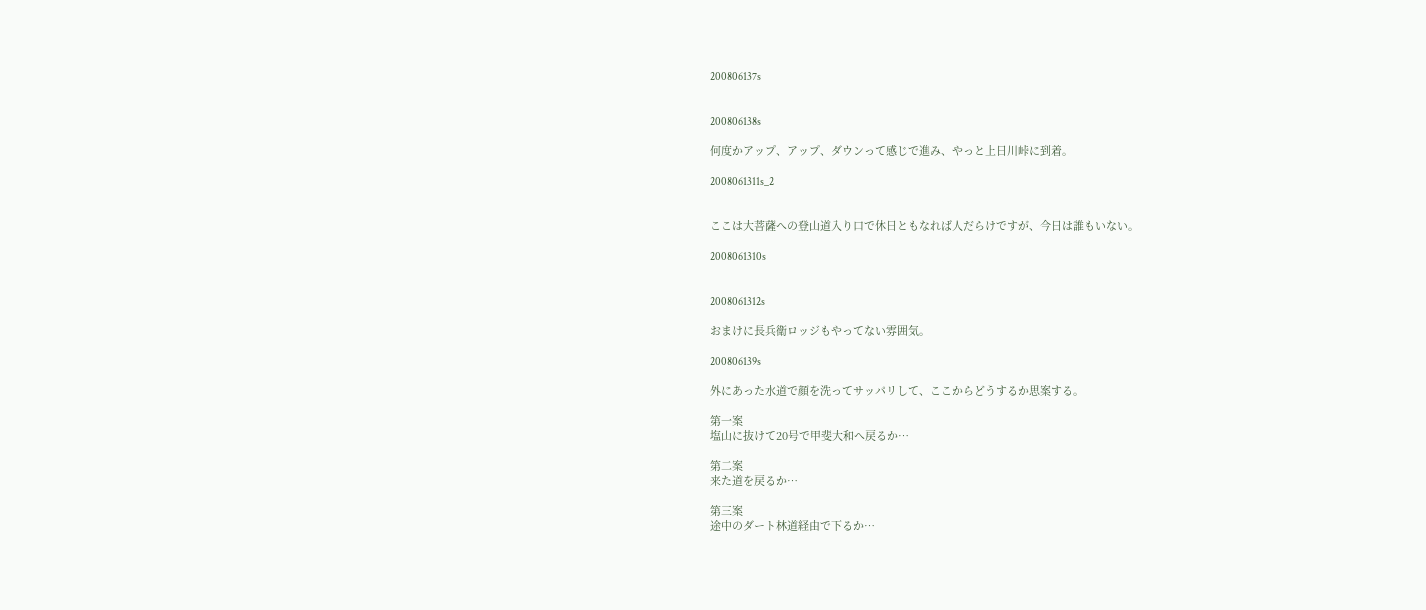200806137s


200806138s

何度かアップ、アップ、ダウンって感じで進み、やっと上日川峠に到着。

2008061311s_2


ここは大菩薩への登山道入り口で休日ともなれば人だらけですが、今日は誰もいない。

2008061310s


2008061312s

おまけに長兵衛ロッジもやってない雰囲気。

200806139s

外にあった水道で顔を洗ってサッパリして、ここからどうするか思案する。

第一案
塩山に抜けて20号で甲斐大和へ戻るか…

第二案
来た道を戻るか…

第三案
途中のダート林道経由で下るか…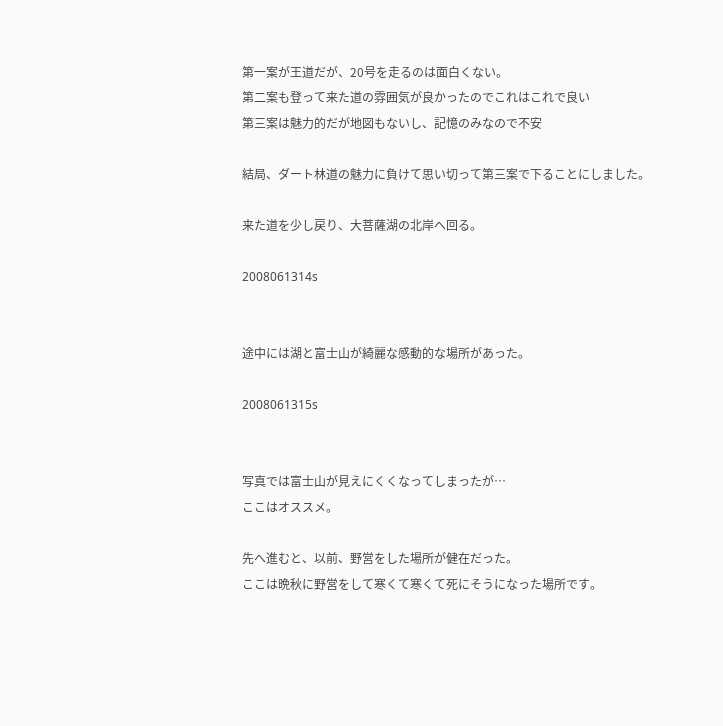第一案が王道だが、20号を走るのは面白くない。
第二案も登って来た道の雰囲気が良かったのでこれはこれで良い
第三案は魅力的だが地図もないし、記憶のみなので不安

結局、ダート林道の魅力に負けて思い切って第三案で下ることにしました。

来た道を少し戻り、大菩薩湖の北岸へ回る。

2008061314s


途中には湖と富士山が綺麗な感動的な場所があった。

2008061315s


写真では富士山が見えにくくなってしまったが…
ここはオススメ。

先へ進むと、以前、野営をした場所が健在だった。
ここは晩秋に野営をして寒くて寒くて死にそうになった場所です。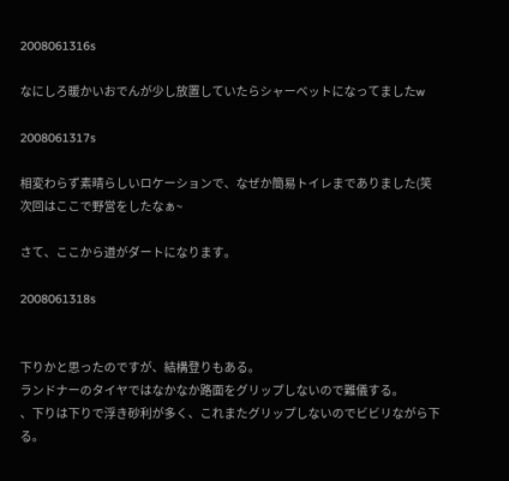2008061316s

なにしろ暖かいおでんが少し放置していたらシャーベットになってましたw

2008061317s

相変わらず素晴らしいロケーションで、なぜか簡易トイレまでありました(笑
次回はここで野営をしたなぁ~

さて、ここから道がダートになります。

2008061318s


下りかと思ったのですが、結構登りもある。
ランドナーのタイヤではなかなか路面をグリップしないので難儀する。
、下りは下りで浮き砂利が多く、これまたグリップしないのでビビリながら下る。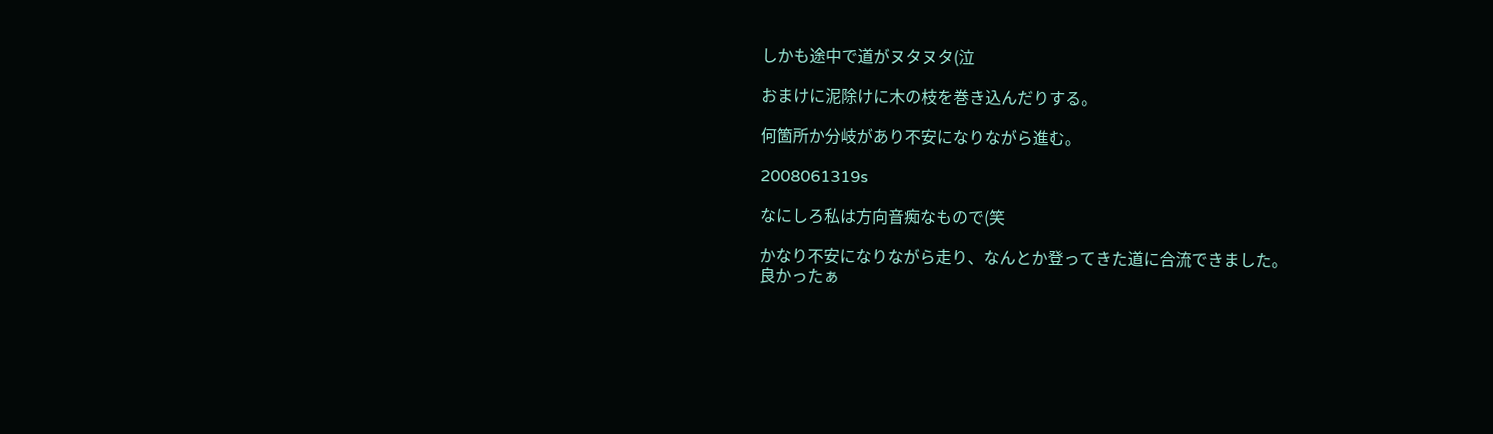しかも途中で道がヌタヌタ(泣

おまけに泥除けに木の枝を巻き込んだりする。

何箇所か分岐があり不安になりながら進む。

2008061319s

なにしろ私は方向音痴なもので(笑

かなり不安になりながら走り、なんとか登ってきた道に合流できました。
良かったぁ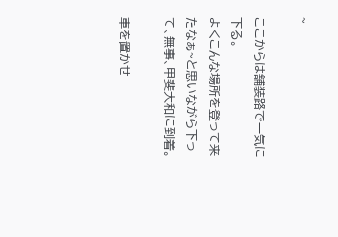~

ここからは舗装路で一気に下る。
よくこんな場所を登って来たなぁ~と思いながら下って、無事、甲斐大和に到着。

車を置かせ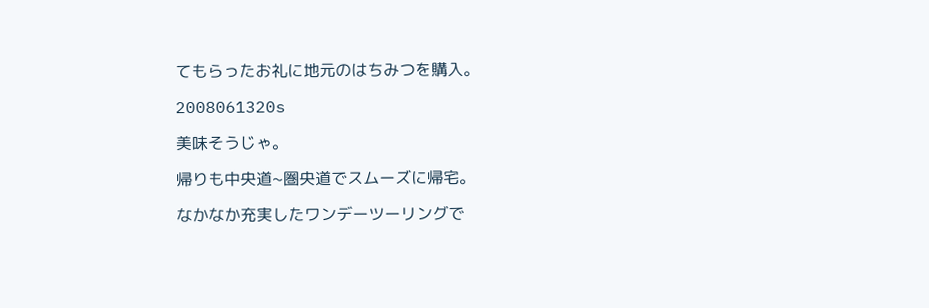てもらったお礼に地元のはちみつを購入。

2008061320s

美味そうじゃ。

帰りも中央道~圏央道でスムーズに帰宅。

なかなか充実したワンデーツーリングで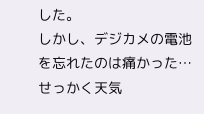した。
しかし、デジカメの電池を忘れたのは痛かった…
せっかく天気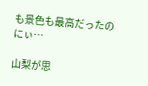も景色も最高だったのにぃ…

山梨が思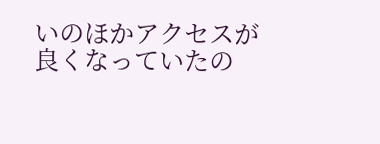いのほかアクセスが良くなっていたの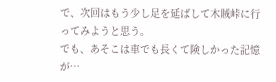で、次回はもう少し足を延ばして木賊峠に行ってみようと思う。
でも、あそこは車でも長くて険しかった記憶が…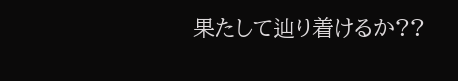果たして辿り着けるか??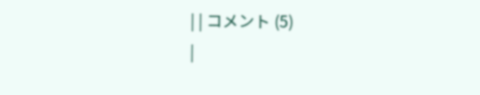| | コメント (5)
|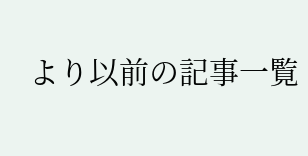より以前の記事一覧